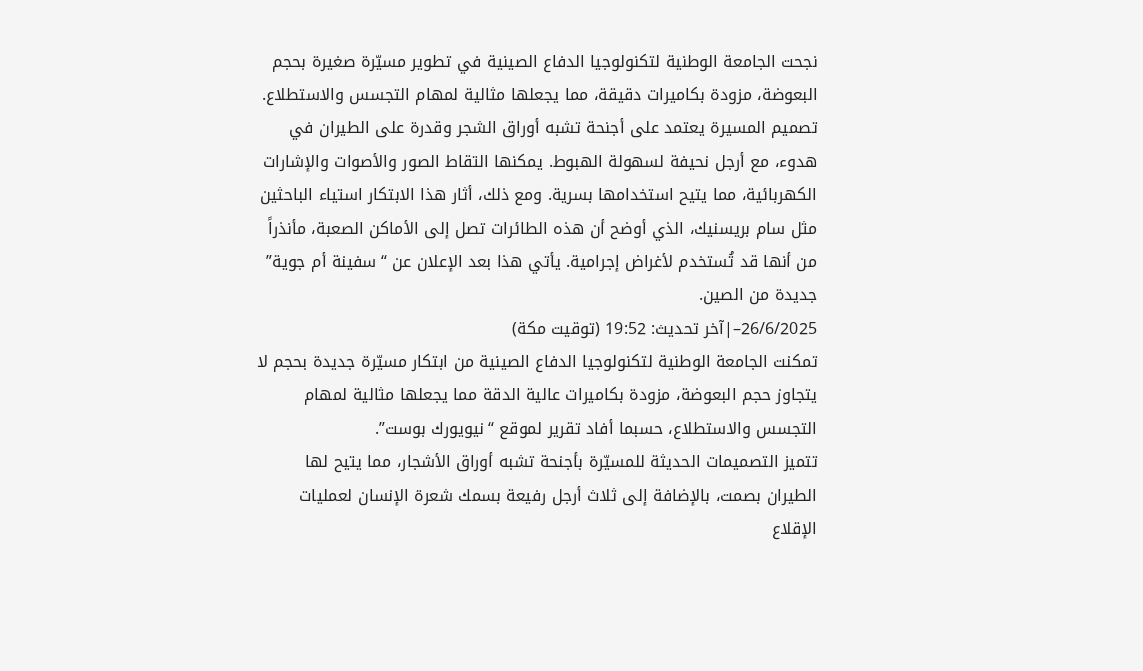نجحت الجامعة الوطنية لتكنولوجيا الدفاع الصينية في تطوير مسيّرة صغيرة بحجم البعوضة، مزودة بكاميرات دقيقة، مما يجعلها مثالية لمهام التجسس والاستطلاع. تصميم المسيرة يعتمد على أجنحة تشبه أوراق الشجر وقدرة على الطيران في هدوء، مع أرجل نحيفة لسهولة الهبوط. يمكنها التقاط الصور والأصوات والإشارات الكهربائية، مما يتيح استخدامها بسرية. ومع ذلك، أثار هذا الابتكار استياء الباحثين مثل سام بريسنيك، الذي أوضح أن هذه الطائرات تصل إلى الأماكن الصعبة، مأنذراً من أنها قد تُستخدم لأغراض إجرامية. يأتي هذا بعد الإعلان عن “سفينة أم جوية” جديدة من الصين.
26/6/2025–|آخر تحديث: 19:52 (توقيت مكة)
تمكنت الجامعة الوطنية لتكنولوجيا الدفاع الصينية من ابتكار مسيّرة جديدة بحجم لا يتجاوز حجم البعوضة، مزودة بكاميرات عالية الدقة مما يجعلها مثالية لمهام التجسس والاستطلاع، حسبما أفاد تقرير لموقع “نيويورك بوست”.
تتميز التصميمات الحديثة للمسيّرة بأجنحة تشبه أوراق الأشجار، مما يتيح لها الطيران بصمت، بالإضافة إلى ثلاث أرجل رفيعة بسمك شعرة الإنسان لعمليات الإقلاع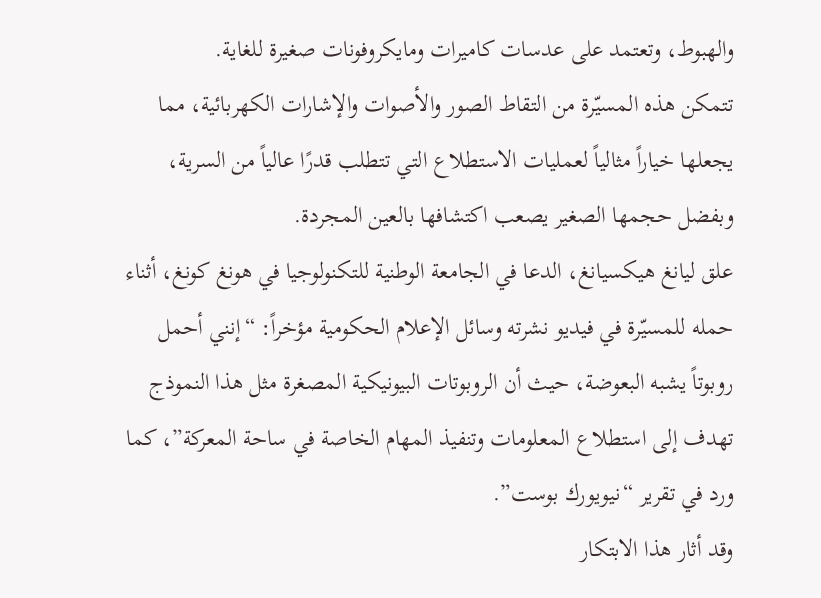والهبوط، وتعتمد على عدسات كاميرات ومايكروفونات صغيرة للغاية.
تتمكن هذه المسيّرة من التقاط الصور والأصوات والإشارات الكهربائية، مما يجعلها خياراً مثالياً لعمليات الاستطلاع التي تتطلب قدرًا عالياً من السرية، وبفضل حجمها الصغير يصعب اكتشافها بالعين المجردة.
علق ليانغ هيكسيانغ، الدعا في الجامعة الوطنية للتكنولوجيا في هونغ كونغ، أثناء حمله للمسيّرة في فيديو نشرته وسائل الإعلام الحكومية مؤخراً: “إنني أحمل روبوتاً يشبه البعوضة، حيث أن الروبوتات البيونيكية المصغرة مثل هذا النموذج تهدف إلى استطلاع المعلومات وتنفيذ المهام الخاصة في ساحة المعركة”، كما ورد في تقرير “نيويورك بوست”.
وقد أثار هذا الابتكار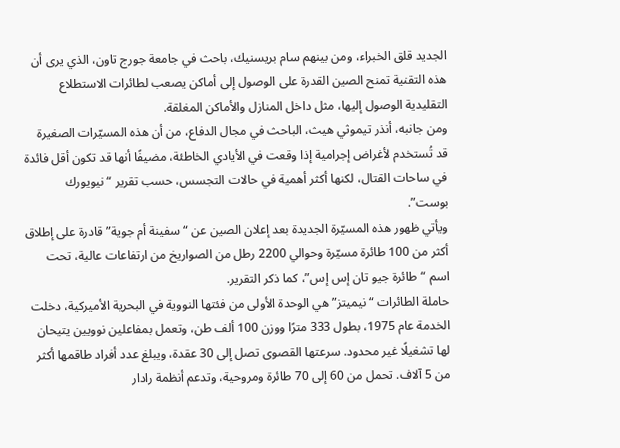الجديد قلق الخبراء، ومن بينهم سام بريسنيك، باحث في جامعة جورج تاون، الذي يرى أن هذه التقنية تمنح الصين القدرة على الوصول إلى أماكن يصعب لطائرات الاستطلاع التقليدية الوصول إليها، مثل داخل المنازل والأماكن المغلقة.
ومن جانبه، أنذر تيموثي هيث، الباحث في مجال الدفاع، من أن هذه المسيّرات الصغيرة قد تُستخدم لأغراض إجرامية إذا وقعت في الأيادي الخاطئة، مضيفًا أنها قد تكون أقل فائدة في ساحات القتال، لكنها أكثر أهمية في حالات التجسس، حسب تقرير “نيويورك بوست”.
ويأتي ظهور هذه المسيّرة الجديدة بعد إعلان الصين عن “سفينة أم جوية” قادرة على إطلاق أكثر من 100 طائرة مسيّرة وحوالي 2200 رطل من الصواريخ من ارتفاعات عالية، تحت اسم “طائرة جيو تان إس إس”، كما ذكر التقرير.
حاملة الطائرات “نيميتز” هي الوحدة الأولى من فئتها النووية في البحرية الأميركية، دخلت الخدمة عام 1975، بطول 333 مترًا ووزن 100 ألف طن، وتعمل بمفاعلين نوويين يتيحان لها تشغيلًا غير محدود. سرعتها القصوى تصل إلى 30 عقدة، ويبلغ عدد أفراد طاقمها أكثر من 5 آلاف. تحمل من 60 إلى 70 طائرة ومروحية، وتدعم أنظمة رادار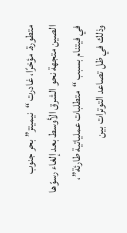متطورة. مؤخرًا، غادرت “نيميتز” بحر جنوب الصين متجهة نحو الشرق الأوسط بعد إلغاء رسوّها في فيتنام بسبب “متطلبات عملياتية طارئة”، وذلك في ظل تصاعد التوترات بين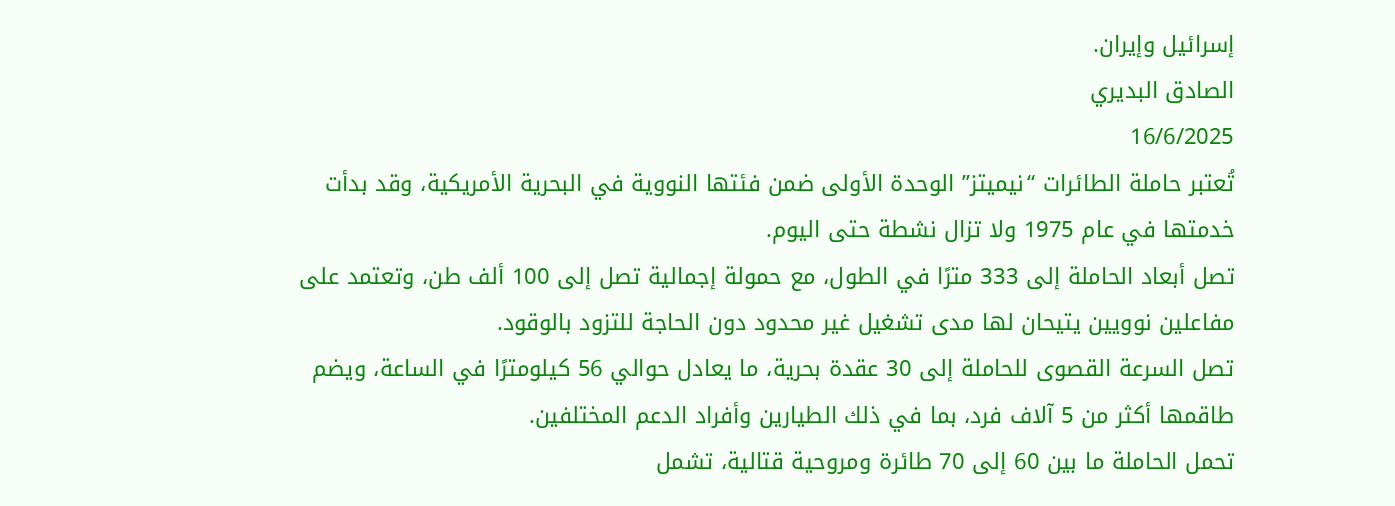إسرائيل وإيران.
الصادق البديري
16/6/2025
تُعتبر حاملة الطائرات “نيميتز” الوحدة الأولى ضمن فئتها النووية في البحرية الأمريكية، وقد بدأت خدمتها في عام 1975 ولا تزال نشطة حتى اليوم.
تصل أبعاد الحاملة إلى 333 مترًا في الطول، مع حمولة إجمالية تصل إلى 100 ألف طن، وتعتمد على مفاعلين نوويين يتيحان لها مدى تشغيل غير محدود دون الحاجة للتزود بالوقود.
تصل السرعة القصوى للحاملة إلى 30 عقدة بحرية، ما يعادل حوالي 56 كيلومترًا في الساعة، ويضم طاقمها أكثر من 5 آلاف فرد، بما في ذلك الطيارين وأفراد الدعم المختلفين.
تحمل الحاملة ما بين 60 إلى 70 طائرة ومروحية قتالية، تشمل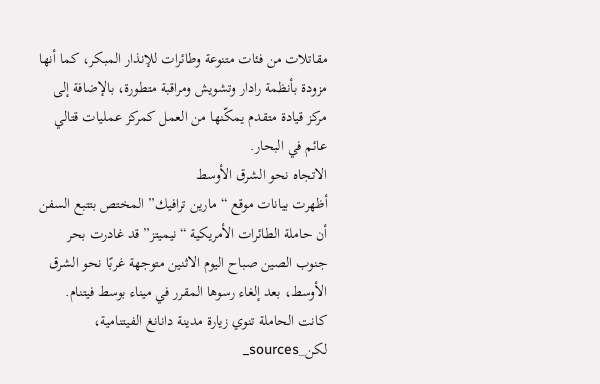مقاتلات من فئات متنوعة وطائرات للإنذار المبكر، كما أنها مزودة بأنظمة رادار وتشويش ومراقبة متطورة، بالإضافة إلى مركز قيادة متقدم يمكّنها من العمل كمركز عمليات قتالي عائم في البحار.
الاتجاه نحو الشرق الأوسط
أظهرت بيانات موقع “مارين ترافيك” المختص بتتبع السفن أن حاملة الطائرات الأمريكية “نيميتز” قد غادرت بحر جنوب الصين صباح اليوم الاثنين متوجهة غربًا نحو الشرق الأوسط، بعد إلغاء رسوها المقرر في ميناء بوسط فيتنام.
كانت الحاملة تنوي زيارة مدينة دانانغ الفيتنامية، لكن_sources_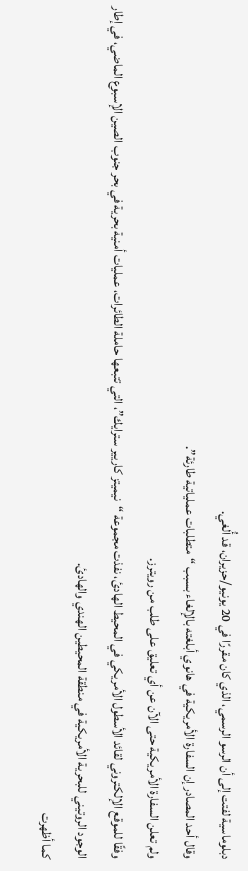دبلوماسية لفتت إلى أن الرسو الرسمي، الذي كان مقررًا في 20 يونيو/حزيران، قد أُلغي.
وقال أحد المصادر إن السفارة الأمريكية في هانوي أبلغته بالإلغاء بسبب “متطلبات عملياتية طارئة”.
ولم تعلن السفارة الأمريكية حتى الآن عن أي تعليق على طلب من رويترز.
وفقًا للموقع الإلكتروني لقائد الأسطول الأمريكي في المحيط الهادئ، نفذت مجموعة “نيميتز كاريير سترايك”، التي تتبعها حاملة الطائرات، عمليات أمنية بحرية في بحر جنوب الصين الإسبوع الماضي، في إطار الوجود الروتيني للبحرية الأمريكية في منطقة المحيطين الهندي والهادئ.
كما أظهرت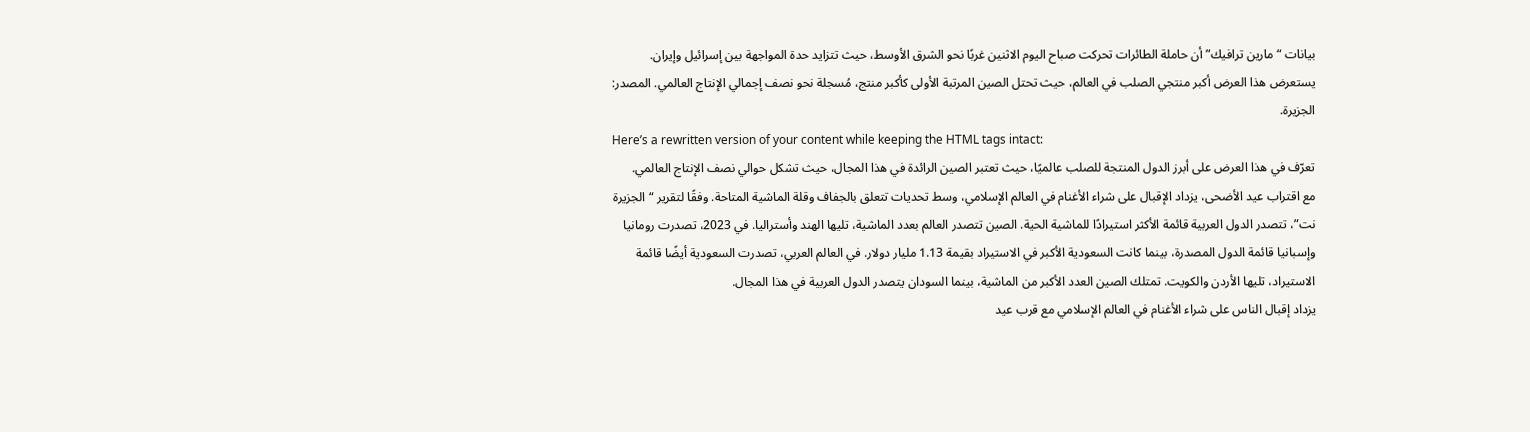بيانات “مارين ترافيك” أن حاملة الطائرات تحركت صباح اليوم الاثنين غربًا نحو الشرق الأوسط، حيث تتزايد حدة المواجهة بين إسرائيل وإيران.
يستعرض هذا العرض أكبر منتجي الصلب في العالم، حيث تحتل الصين المرتبة الأولى كأكبر منتج، مُسجلة نحو نصف إجمالي الإنتاج العالمي. المصدر: الجزيرة.
Here’s a rewritten version of your content while keeping the HTML tags intact:
تعرّف في هذا العرض على أبرز الدول المنتجة للصلب عالميًا، حيث تعتبر الصين الرائدة في هذا المجال، حيث تشكل حوالي نصف الإنتاج العالمي.
مع اقتراب عيد الأضحى، يزداد الإقبال على شراء الأغنام في العالم الإسلامي، وسط تحديات تتعلق بالجفاف وقلة الماشية المتاحة. وفقًا لتقرير “الجزيرة نت”، تتصدر الدول العربية قائمة الأكثر استيرادًا للماشية الحية. الصين تتصدر العالم بعدد الماشية، تليها الهند وأستراليا. في 2023، تصدرت رومانيا وإسبانيا قائمة الدول المصدرة، بينما كانت السعودية الأكبر في الاستيراد بقيمة 1.13 مليار دولار. في العالم العربي، تصدرت السعودية أيضًا قائمة الاستيراد، تليها الأردن والكويت. تمتلك الصين العدد الأكبر من الماشية، بينما السودان يتصدر الدول العربية في هذا المجال.
يزداد إقبال الناس على شراء الأغنام في العالم الإسلامي مع قرب عيد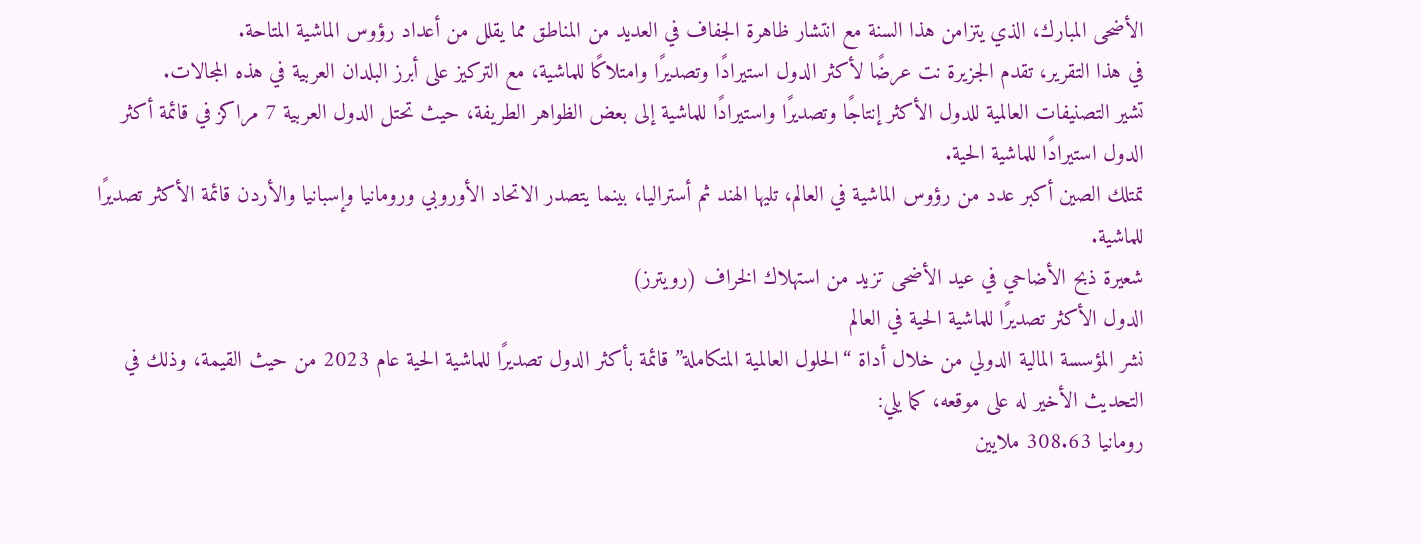الأضحى المبارك، الذي يتزامن هذا السنة مع انتشار ظاهرة الجفاف في العديد من المناطق مما يقلل من أعداد رؤوس الماشية المتاحة.
في هذا التقرير، تقدم الجزيرة نت عرضًا لأكثر الدول استيرادًا وتصديرًا وامتلاكًا للماشية، مع التركيز على أبرز البلدان العربية في هذه المجالات.
تشير التصنيفات العالمية للدول الأكثر إنتاجًا وتصديرًا واستيرادًا للماشية إلى بعض الظواهر الطريفة، حيث تحتل الدول العربية 7 مراكز في قائمة أكثر الدول استيرادًا للماشية الحية.
تمتلك الصين أكبر عدد من رؤوس الماشية في العالم، تليها الهند ثم أستراليا، بينما يتصدر الاتحاد الأوروبي ورومانيا وإسبانيا والأردن قائمة الأكثر تصديرًا للماشية.
شعيرة ذبح الأضاحي في عيد الأضحى تزيد من استهلاك الخراف (رويترز)
الدول الأكثر تصديرًا للماشية الحية في العالم
نشر المؤسسة المالية الدولي من خلال أداة “الحلول العالمية المتكاملة” قائمة بأكثر الدول تصديرًا للماشية الحية عام 2023 من حيث القيمة، وذلك في التحديث الأخير له على موقعه، كما يلي:
رومانيا 308.63 ملايين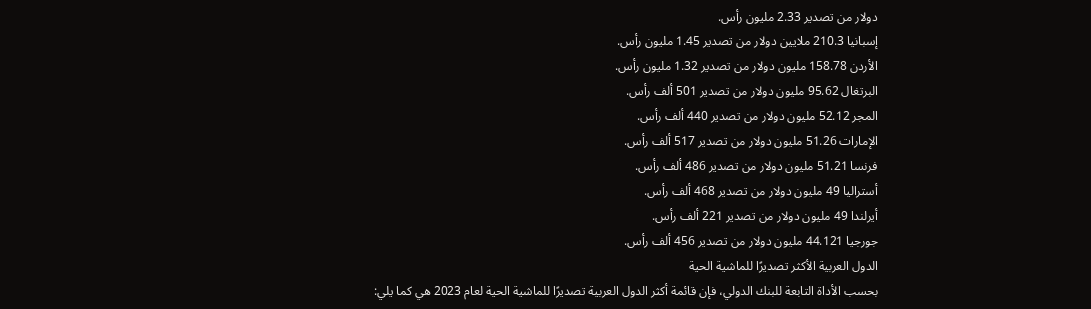دولار من تصدير 2.33 مليون رأس.
إسبانيا 210.3 ملايين دولار من تصدير 1.45 مليون رأس.
الأردن 158.78 مليون دولار من تصدير 1.32 مليون رأس.
البرتغال 95.62 مليون دولار من تصدير 501 ألف رأس.
المجر 52.12 مليون دولار من تصدير 440 ألف رأس.
الإمارات 51.26 مليون دولار من تصدير 517 ألف رأس.
فرنسا 51.21 مليون دولار من تصدير 486 ألف رأس.
أستراليا 49 مليون دولار من تصدير 468 ألف رأس.
أيرلندا 49 مليون دولار من تصدير 221 ألف رأس.
جورجيا 44.121 مليون دولار من تصدير 456 ألف رأس.
الدول العربية الأكثر تصديرًا للماشية الحية
بحسب الأداة التابعة للبنك الدولي، فإن قائمة أكثر الدول العربية تصديرًا للماشية الحية لعام 2023 هي كما يلي: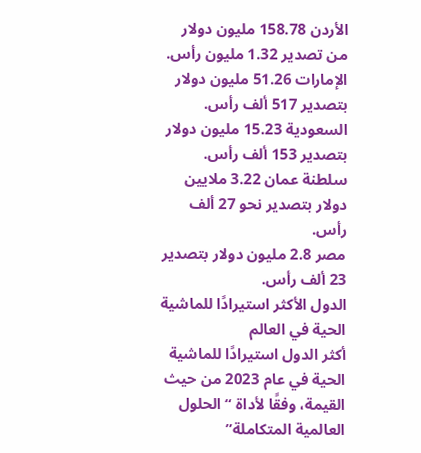الأردن 158.78 مليون دولار من تصدير 1.32 مليون رأس.
الإمارات 51.26 مليون دولار بتصدير 517 ألف رأس.
السعودية 15.23 مليون دولار بتصدير 153 ألف رأس.
سلطنة عمان 3.22 ملايين دولار بتصدير نحو 27 ألف رأس.
مصر 2.8 مليون دولار بتصدير 23 ألف رأس.
الدول الأكثر استيرادًا للماشية الحية في العالم
أكثر الدول استيرادًا للماشية الحية في عام 2023 من حيث القيمة، وفقًا لأداة “الحلول العالمية المتكاملة”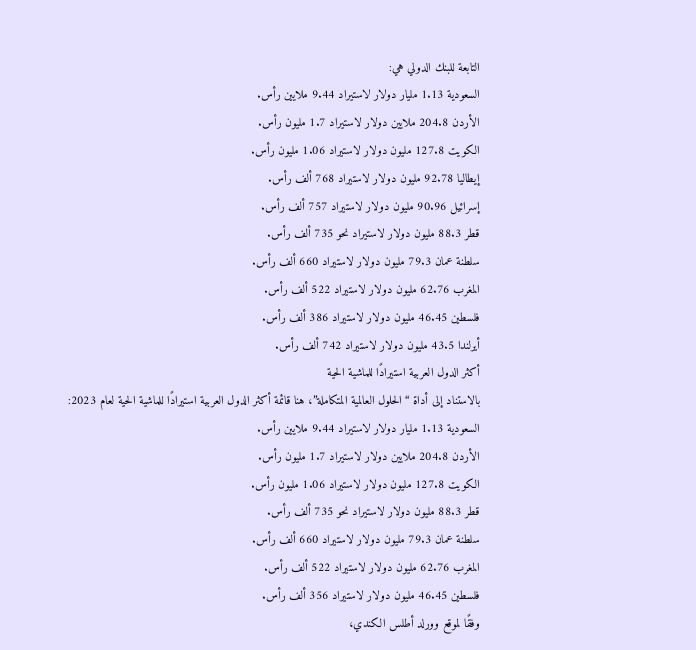التابعة للبنك الدولي هي:
السعودية 1.13 مليار دولار لاستيراد 9.44 ملايين رأس.
الأردن 204.8 ملايين دولار لاستيراد 1.7 مليون رأس.
الكويت 127.8 مليون دولار لاستيراد 1.06 مليون رأس.
إيطاليا 92.78 مليون دولار لاستيراد 768 ألف رأس.
إسرائيل 90.96 مليون دولار لاستيراد 757 ألف رأس.
قطر 88.3 مليون دولار لاستيراد نحو 735 ألف رأس.
سلطنة عمان 79.3 مليون دولار لاستيراد 660 ألف رأس.
المغرب 62.76 مليون دولار لاستيراد 522 ألف رأس.
فلسطين 46.45 مليون دولار لاستيراد 386 ألف رأس.
أيرلندا 43.5 مليون دولار لاستيراد 742 ألف رأس.
أكثر الدول العربية استيرادًا للماشية الحية
بالاستناد إلى أداة “الحلول العالمية المتكاملة”، هنا قائمة أكثر الدول العربية استيرادًا للماشية الحية لعام 2023:
السعودية 1.13 مليار دولار لاستيراد 9.44 ملايين رأس.
الأردن 204.8 ملايين دولار لاستيراد 1.7 مليون رأس.
الكويت 127.8 مليون دولار لاستيراد 1.06 مليون رأس.
قطر 88.3 مليون دولار لاستيراد نحو 735 ألف رأس.
سلطنة عمان 79.3 مليون دولار لاستيراد 660 ألف رأس.
المغرب 62.76 مليون دولار لاستيراد 522 ألف رأس.
فلسطين 46.45 مليون دولار لاستيراد 356 ألف رأس.
وفقًا لموقع وورلد أطلس الكندي،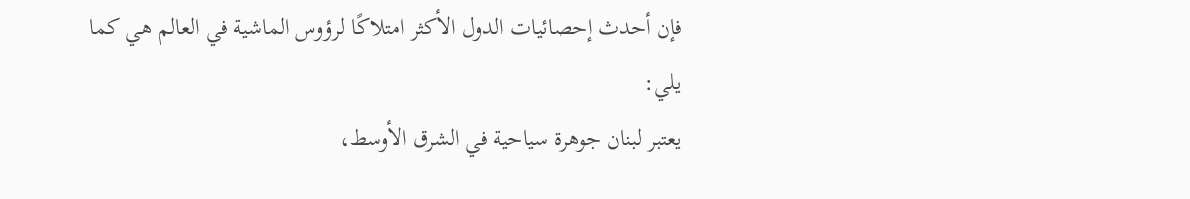فإن أحدث إحصائيات الدول الأكثر امتلاكًا لرؤوس الماشية في العالم هي كما يلي:
يعتبر لبنان جوهرة سياحية في الشرق الأوسط،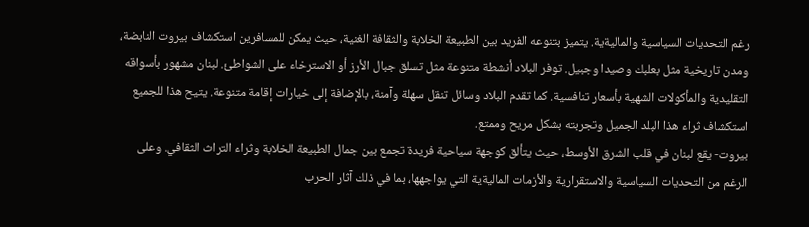رغم التحديات السياسية والماليةية. يتميز بتنوعه الفريد بين الطبيعة الخلابة والثقافة الغنية، حيث يمكن للمسافرين استكشاف بيروت النابضة، ومدن تاريخية مثل بعلبك وصيدا وجبيل. توفر البلاد أنشطة متنوعة مثل تسلق جبال الأرز أو الاسترخاء على الشواطئ. لبنان مشهور بأسواقه التقليدية والمأكولات الشهية بأسعار تنافسية. كما تقدم البلاد وسائل تنقل سهلة وآمنة، بالإضافة إلى خيارات إقامة متنوعة. يتيح هذا للجميع استكشاف ثراء هذا البلد الجميل وتجربته بشكل مريح وممتع.
بيروت- يقع لبنان في قلب الشرق الأوسط، حيث يتألق كوجهة سياحية فريدة تجمع بين جمال الطبيعة الخلابة وثراء التراث الثقافي. وعلى الرغم من التحديات السياسية والاستقرارية والأزمات الماليةية التي يواجهها، بما في ذلك آثار الحرب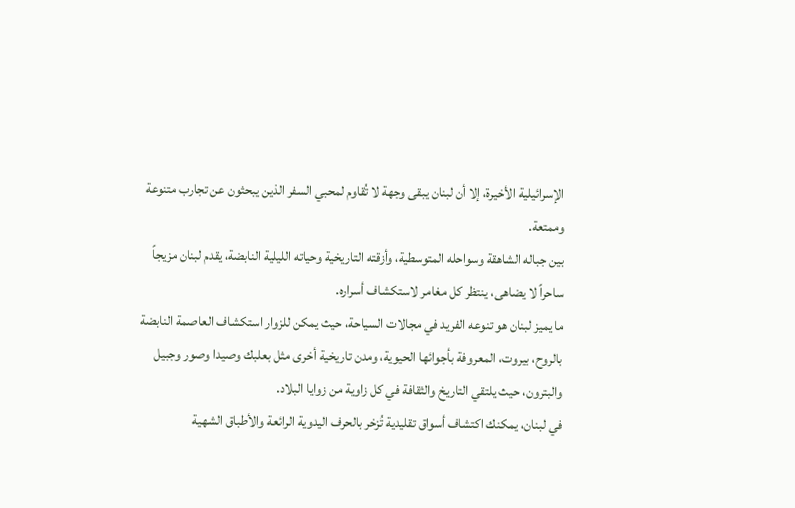الإسرائيلية الأخيرة، إلا أن لبنان يبقى وجهة لا تُقاوم لمحبي السفر الذين يبحثون عن تجارب متنوعة وممتعة.
بين جباله الشاهقة وسواحله المتوسطية، وأزقته التاريخية وحياته الليلية النابضة، يقدم لبنان مزيجاً ساحراً لا يضاهى، ينتظر كل مغامر لاستكشاف أسراره.
ما يميز لبنان هو تنوعه الفريد في مجالات السياحة، حيث يمكن للزوار استكشاف العاصمة النابضة بالروح، بيروت، المعروفة بأجوائها الحيوية، ومدن تاريخية أخرى مثل بعلبك وصيدا وصور وجبيل والبترون، حيث يلتقي التاريخ والثقافة في كل زاوية من زوايا البلاد.
في لبنان، يمكنك اكتشاف أسواق تقليدية تُزخر بالحرف اليدوية الرائعة والأطباق الشهية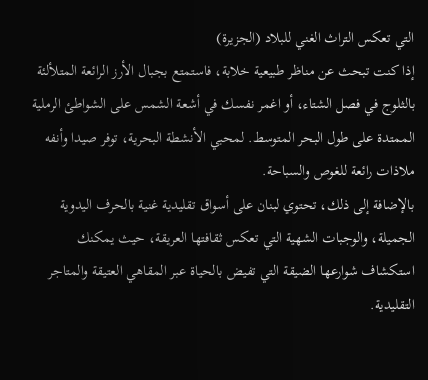التي تعكس التراث الغني للبلاد (الجزيرة)
إذا كنت تبحث عن مناظر طبيعية خلابة، فاستمتع بجبال الأرز الرائعة المتلألئة بالثلوج في فصل الشتاء، أو اغمر نفسك في أشعة الشمس على الشواطئ الرملية الممتدة على طول البحر المتوسط. لمحبي الأنشطة البحرية، توفر صيدا وأنفه ملاذات رائعة للغوص والسباحة.
بالإضافة إلى ذلك، تحتوي لبنان على أسواق تقليدية غنية بالحرف اليدوية الجميلة، والوجبات الشهية التي تعكس ثقافتها العريقة، حيث يمكنك استكشاف شوارعها الضيقة التي تفيض بالحياة عبر المقاهي العتيقة والمتاجر التقليدية.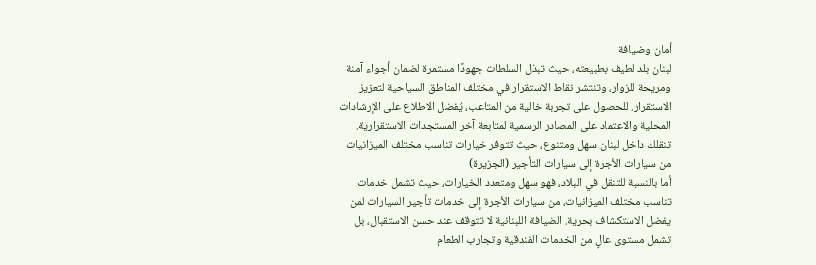أمان وضيافة
لبنان بلد لطيف بطبيعته، حيث تبذل السلطات جهودًا مستمرة لضمان أجواء آمنة ومريحة للزوار، وتنتشر نقاط الاستقرار في مختلف المناطق السياحية لتعزيز الاستقرار. للحصول على تجربة خالية من المتاعب، يُفضل الاطلاع على الإرشادات المحلية والاعتماد على المصادر الرسمية لمتابعة آخر المستجدات الاستقرارية.
تنقلك داخل لبنان سهل ومتنوع، حيث تتوفر خيارات تناسب مختلف الميزانيات من سيارات الأجرة إلى سيارات التأجير (الجزيرة)
أما بالنسبة للتنقل في البلاد، فهو سهل ومتعدد الخيارات، حيث تشمل خدمات تناسب مختلف الميزانيات، من سيارات الأجرة إلى خدمات تأجير السيارات لمن يفضل الاستكشاف بحرية. الضيافة اللبنانية لا تتوقف عند حسن الاستقبال، بل تشمل مستوى عالٍ من الخدمات الفندقية وتجارب الطعام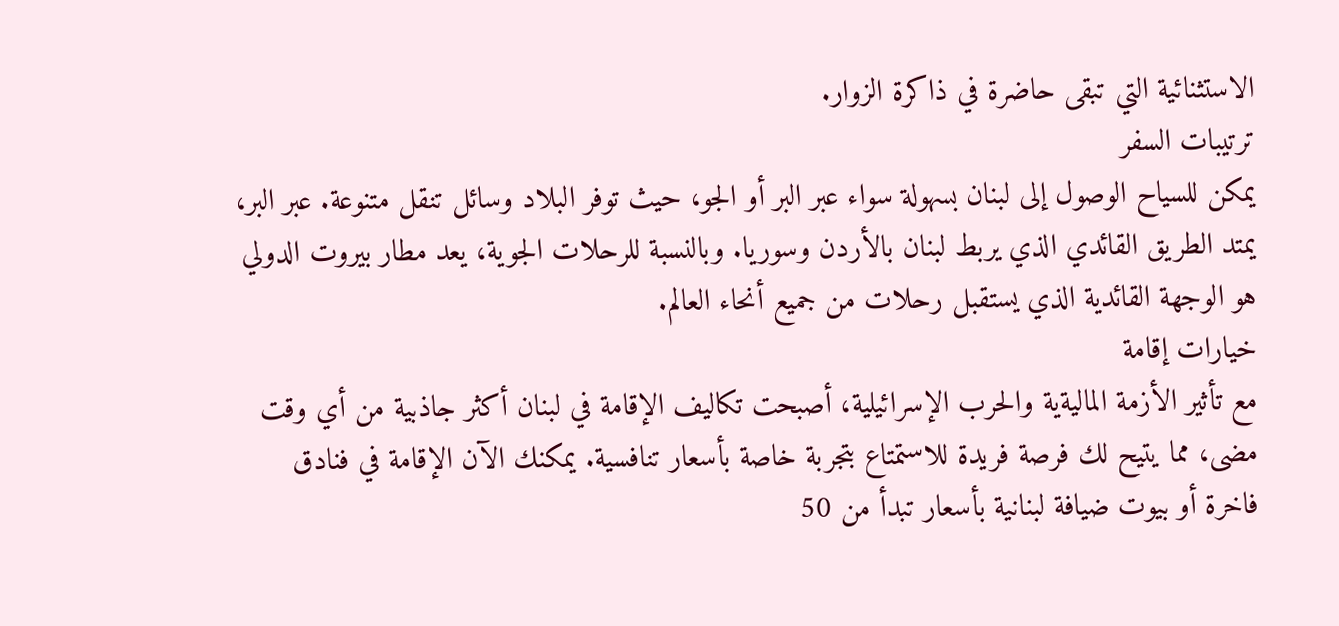الاستثنائية التي تبقى حاضرة في ذاكرة الزوار.
ترتيبات السفر
يمكن للسياح الوصول إلى لبنان بسهولة سواء عبر البر أو الجو، حيث توفر البلاد وسائل تنقل متنوعة. عبر البر، يمتد الطريق القائدي الذي يربط لبنان بالأردن وسوريا. وبالنسبة للرحلات الجوية، يعد مطار بيروت الدولي هو الوجهة القائدية الذي يستقبل رحلات من جميع أنحاء العالم.
خيارات إقامة
مع تأثير الأزمة الماليةية والحرب الإسرائيلية، أصبحت تكاليف الإقامة في لبنان أكثر جاذبية من أي وقت مضى، مما يتيح لك فرصة فريدة للاستمتاع بتجربة خاصة بأسعار تنافسية. يمكنك الآن الإقامة في فنادق فاخرة أو بيوت ضيافة لبنانية بأسعار تبدأ من 50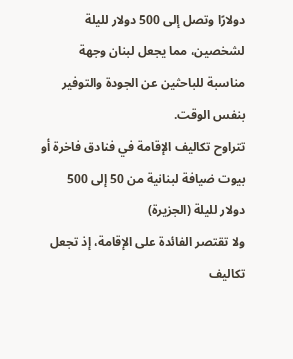دولارًا وتصل إلى 500 دولار لليلة لشخصين، مما يجعل لبنان وجهة مناسبة للباحثين عن الجودة والتوفير بنفس الوقت.
تتراوح تكاليف الإقامة في فنادق فاخرة أو بيوت ضيافة لبنانية من 50 إلى 500 دولار لليلة (الجزيرة)
ولا تقتصر الفائدة على الإقامة، إذ تجعل تكاليف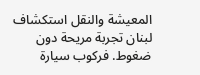المعيشة والنقل استكشاف لبنان تجربة مريحة دون ضغوط. فركوب سيارة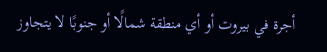أجرة في بيروت أو أي منطقة شمالًا أو جنوبًا لا يتجاوز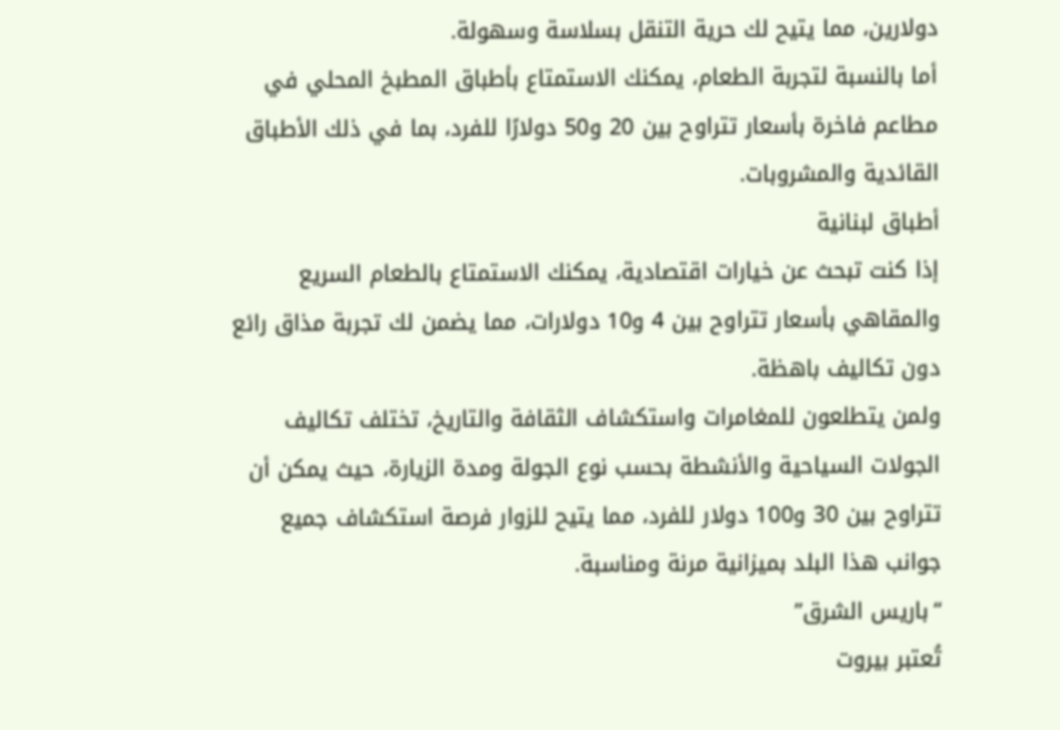دولارين، مما يتيح لك حرية التنقل بسلاسة وسهولة.
أما بالنسبة لتجربة الطعام، يمكنك الاستمتاع بأطباق المطبخ المحلي في مطاعم فاخرة بأسعار تتراوح بين 20 و50 دولارًا للفرد، بما في ذلك الأطباق القائدية والمشروبات.
أطباق لبنانية
إذا كنت تبحث عن خيارات اقتصادية، يمكنك الاستمتاع بالطعام السريع والمقاهي بأسعار تتراوح بين 4 و10 دولارات، مما يضمن لك تجربة مذاق رائع دون تكاليف باهظة.
ولمن يتطلعون للمغامرات واستكشاف الثقافة والتاريخ، تختلف تكاليف الجولات السياحية والأنشطة بحسب نوع الجولة ومدة الزيارة، حيث يمكن أن تتراوح بين 30 و100 دولار للفرد، مما يتيح للزوار فرصة استكشاف جميع جوانب هذا البلد بميزانية مرنة ومناسبة.
“باريس الشرق”
تُعتبر بيروت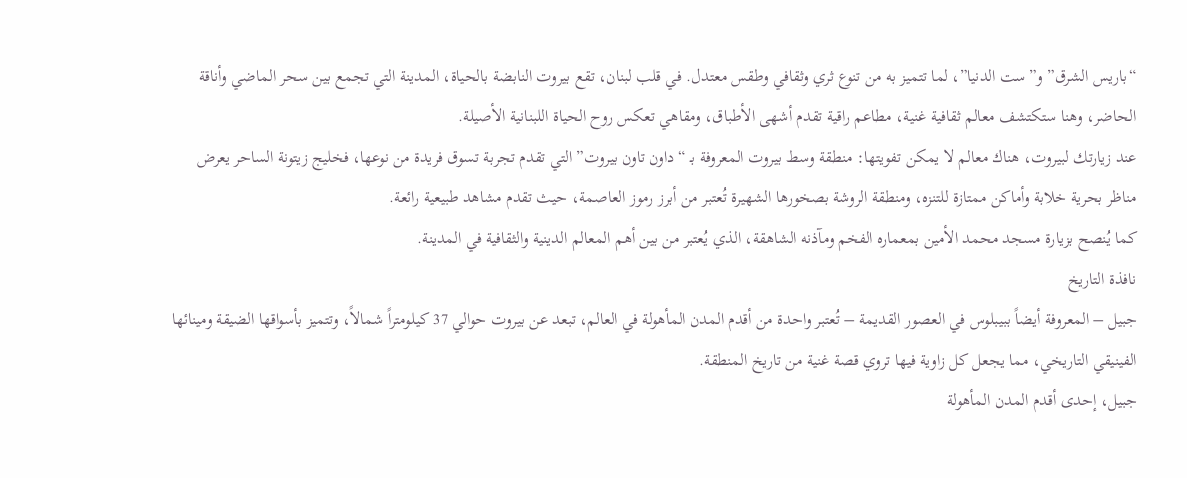“باريس الشرق” و”ست الدنيا”، لما تتميز به من تنوع ثري وثقافي وطقس معتدل. في قلب لبنان، تقع بيروت النابضة بالحياة، المدينة التي تجمع بين سحر الماضي وأناقة الحاضر، وهنا ستكتشف معالم ثقافية غنية، مطاعم راقية تقدم أشهى الأطباق، ومقاهي تعكس روح الحياة اللبنانية الأصيلة.
عند زيارتك لبيروت، هناك معالم لا يمكن تفويتها: منطقة وسط بيروت المعروفة بـ “داون تاون بيروت” التي تقدم تجربة تسوق فريدة من نوعها، فخليج زيتونة الساحر يعرض مناظر بحرية خلابة وأماكن ممتازة للتنزه، ومنطقة الروشة بصخورها الشهيرة تُعتبر من أبرز رموز العاصمة، حيث تقدم مشاهد طبيعية رائعة.
كما يُنصح بزيارة مسجد محمد الأمين بمعماره الفخم ومآذنه الشاهقة، الذي يُعتبر من بين أهم المعالم الدينية والثقافية في المدينة.
نافذة التاريخ
جبيل – المعروفة أيضاً ببيبلوس في العصور القديمة – تُعتبر واحدة من أقدم المدن المأهولة في العالم، تبعد عن بيروت حوالي 37 كيلومتراً شمالاً، وتتميز بأسواقها الضيقة ومينائها الفينيقي التاريخي، مما يجعل كل زاوية فيها تروي قصة غنية من تاريخ المنطقة.
جبيل، إحدى أقدم المدن المأهولة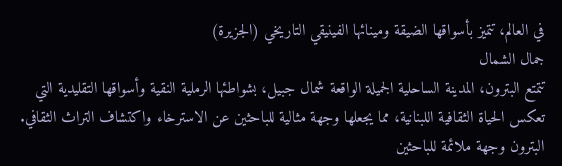في العالم، تتميز بأسواقها الضيقة ومينائها الفينيقي التاريخي (الجزيرة)
جمال الشمال
تتمتع البترون، المدينة الساحلية الجميلة الواقعة شمال جبيل، بشواطئها الرملية النقية وأسواقها التقليدية التي تعكس الحياة الثقافية اللبنانية، مما يجعلها وجهة مثالية للباحثين عن الاسترخاء واكتشاف التراث الثقافي.
البترون وجهة ملائمة للباحثين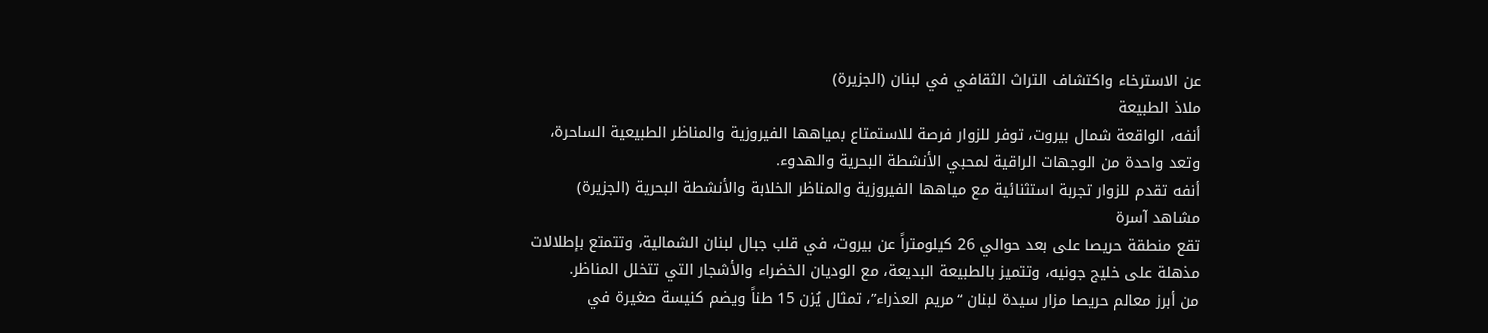عن الاسترخاء واكتشاف التراث الثقافي في لبنان (الجزيرة)
ملاذ الطبيعة
أنفه، الواقعة شمال بيروت، توفر للزوار فرصة للاستمتاع بمياهها الفيروزية والمناظر الطبيعية الساحرة، وتعد واحدة من الوجهات الراقية لمحبي الأنشطة البحرية والهدوء.
أنفه تقدم للزوار تجربة استثنائية مع مياهها الفيروزية والمناظر الخلابة والأنشطة البحرية (الجزيرة)
مشاهد آسرة
تقع منطقة حريصا على بعد حوالي 26 كيلومتراً عن بيروت، في قلب جبال لبنان الشمالية، وتتمتع بإطلالات مذهلة على خليج جونيه، وتتميز بالطبيعة البديعة، مع الوديان الخضراء والأشجار التي تتخلل المناظر.
من أبرز معالم حريصا مزار سيدة لبنان “مريم العذراء”، تمثال يُزن 15 طناً ويضم كنيسة صغيرة في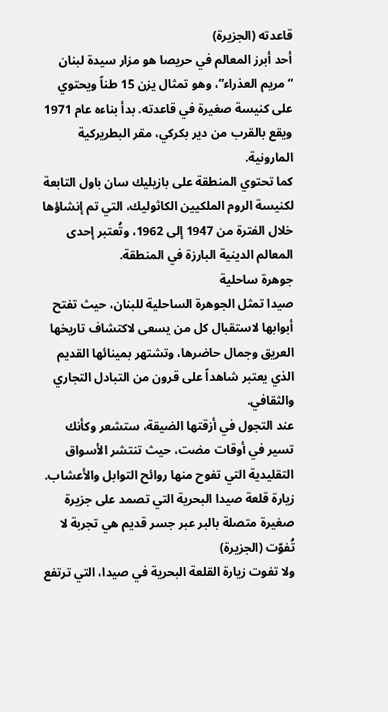قاعدته (الجزيرة)
أحد أبرز المعالم في حريصا هو مزار سيدة لبنان “مريم العذراء”، وهو تمثال يزن 15 طناً ويحتوي على كنيسة صغيرة في قاعدته. بدأ بناءه عام 1971 ويقع بالقرب من دير بكركي، مقر البطريركية المارونية.
كما تحتوي المنطقة على بازيليك سان باول التابعة لكنيسة الروم الملكيين الكاثوليك، التي تم إنشاؤها خلال الفترة من 1947 إلى 1962، وتُعتبر إحدى المعالم الدينية البارزة في المنطقة.
جوهرة ساحلية
صيدا تمثل الجوهرة الساحلية للبنان، حيث تفتح أبوابها لاستقبال كل من يسعى لاكتشاف تاريخها العريق وجمال حاضرها، وتشتهر بمينائها القديم الذي يعتبر شاهداً على قرون من التبادل التجاري والثقافي.
عند التجول في أزقتها الضيقة، ستشعر وكأنك تسير في أوقات مضت، حيث تنتشر الأسواق التقليدية التي تفوح منها روائح التوابل والأعشاب.
زيارة قلعة صيدا البحرية التي تصمد على جزيرة صغيرة متصلة بالبر عبر جسر قديم هي تجربة لا تُفوّت (الجزيرة)
ولا تفوت زيارة القلعة البحرية في صيدا، التي ترتفع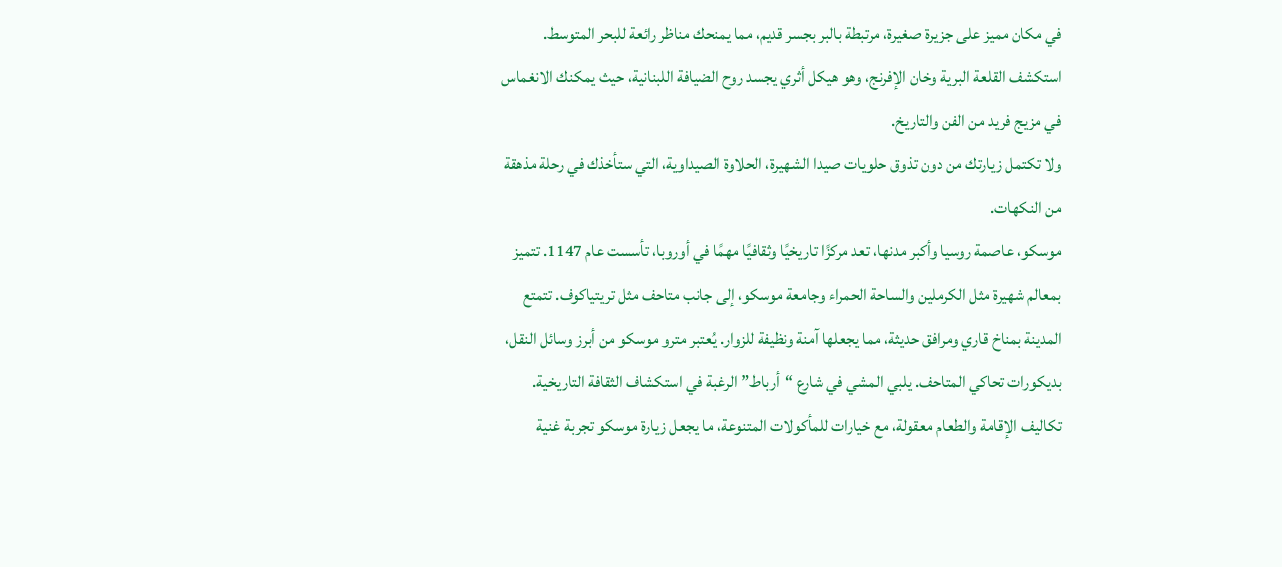في مكان مميز على جزيرة صغيرة، مرتبطة بالبر بجسر قديم، مما يمنحك مناظر رائعة للبحر المتوسط. استكشف القلعة البرية وخان الإفرنج، وهو هيكل أثري يجسد روح الضيافة اللبنانية، حيث يمكنك الانغماس في مزيج فريد من الفن والتاريخ.
ولا تكتمل زيارتك من دون تذوق حلويات صيدا الشهيرة، الحلاوة الصيداوية، التي ستأخذك في رحلة مذهقة من النكهات.
موسكو، عاصمة روسيا وأكبر مدنها، تعد مركزًا تاريخيًا وثقافيًا مهمًا في أوروبا، تأسست عام 1147. تتميز بمعالم شهيرة مثل الكرملين والساحة الحمراء وجامعة موسكو، إلى جانب متاحف مثل تريتياكوف. تتمتع المدينة بمناخ قاري ومرافق حديثة، مما يجعلها آمنة ونظيفة للزوار. يُعتبر مترو موسكو من أبرز وسائل النقل، بديكورات تحاكي المتاحف. يلبي المشي في شارع “أرباط” الرغبة في استكشاف الثقافة التاريخية. تكاليف الإقامة والطعام معقولة، مع خيارات للمأكولات المتنوعة، ما يجعل زيارة موسكو تجربة غنية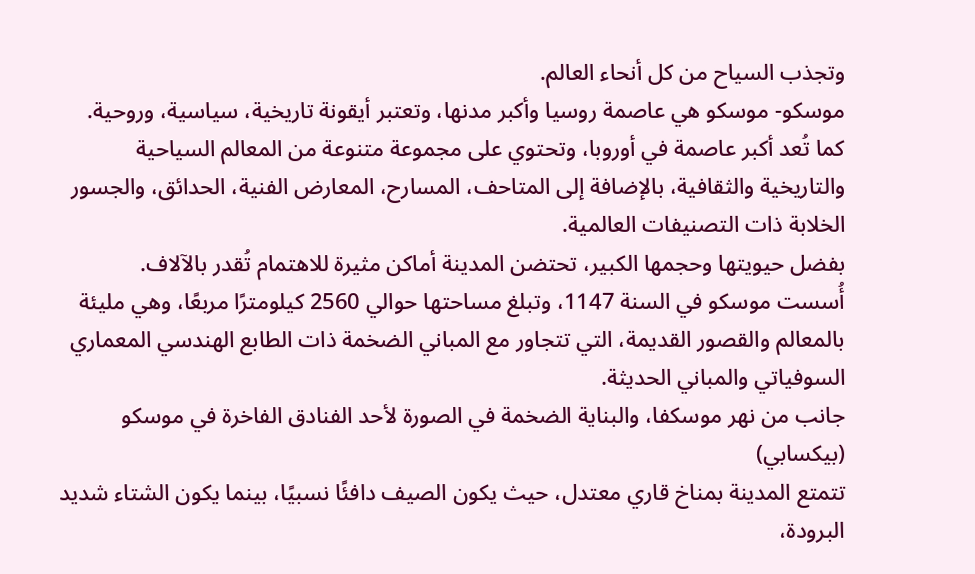وتجذب السياح من كل أنحاء العالم.
موسكو- موسكو هي عاصمة روسيا وأكبر مدنها، وتعتبر أيقونة تاريخية، سياسية، وروحية. كما تُعد أكبر عاصمة في أوروبا، وتحتوي على مجموعة متنوعة من المعالم السياحية والتاريخية والثقافية، بالإضافة إلى المتاحف، المسارح، المعارض الفنية، الحدائق، والجسور الخلابة ذات التصنيفات العالمية.
بفضل حيويتها وحجمها الكبير، تحتضن المدينة أماكن مثيرة للاهتمام تُقدر بالآلاف.
أُسست موسكو في السنة 1147، وتبلغ مساحتها حوالي 2560 كيلومترًا مربعًا، وهي مليئة بالمعالم والقصور القديمة، التي تتجاور مع المباني الضخمة ذات الطابع الهندسي المعماري السوفياتي والمباني الحديثة.
جانب من نهر موسكفا، والبناية الضخمة في الصورة لأحد الفنادق الفاخرة في موسكو (بيكسابي)
تتمتع المدينة بمناخ قاري معتدل، حيث يكون الصيف دافئًا نسبيًا، بينما يكون الشتاء شديد البرودة،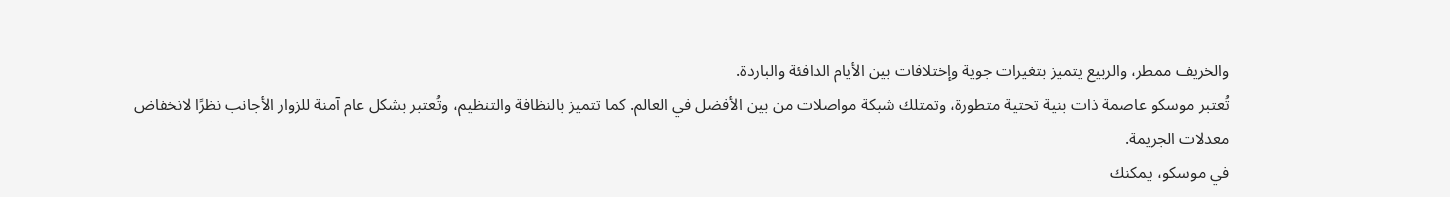والخريف ممطر، والربيع يتميز بتغيرات جوية وإختلافات بين الأيام الدافئة والباردة.
تُعتبر موسكو عاصمة ذات بنية تحتية متطورة، وتمتلك شبكة مواصلات من بين الأفضل في العالم. كما تتميز بالنظافة والتنظيم، وتُعتبر بشكل عام آمنة للزوار الأجانب نظرًا لانخفاض معدلات الجريمة.
في موسكو، يمكنك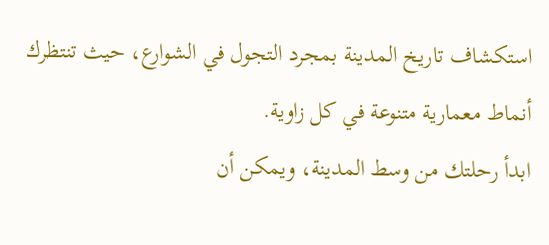استكشاف تاريخ المدينة بمجرد التجول في الشوارع، حيث تنتظرك أنماط معمارية متنوعة في كل زاوية.
ابدأ رحلتك من وسط المدينة، ويمكن أن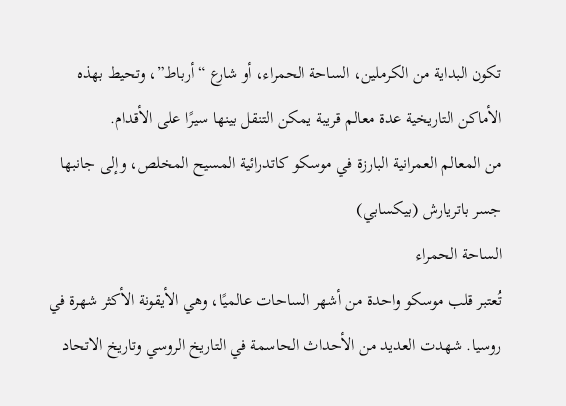تكون البداية من الكرملين، الساحة الحمراء، أو شارع “أرباط”، وتحيط بهذه الأماكن التاريخية عدة معالم قريبة يمكن التنقل بينها سيرًا على الأقدام.
من المعالم العمرانية البارزة في موسكو كاتدرائية المسيح المخلص، وإلى جانبها جسر باتريارش (بيكسابي)
الساحة الحمراء
تُعتبر قلب موسكو واحدة من أشهر الساحات عالميًا، وهي الأيقونة الأكثر شهرة في روسيا. شهدت العديد من الأحداث الحاسمة في التاريخ الروسي وتاريخ الاتحاد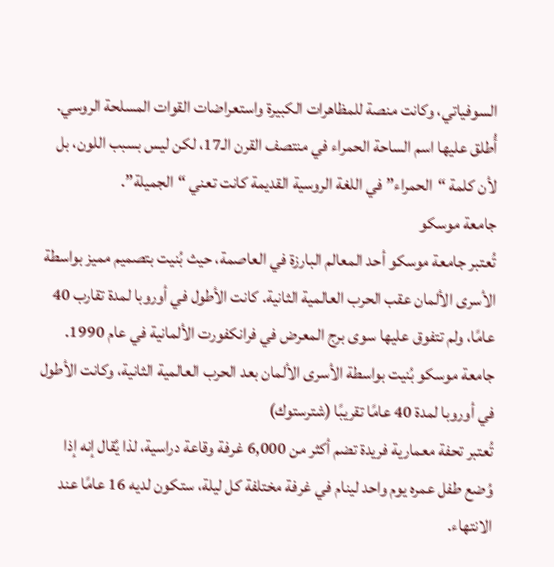السوفياتي، وكانت منصة للمظاهرات الكبيرة واستعراضات القوات المسلحة الروسي.
أُطلق عليها اسم الساحة الحمراء في منتصف القرن الـ17، لكن ليس بسبب اللون، بل لأن كلمة “الحمراء” في اللغة الروسية القديمة كانت تعني “الجميلة”.
جامعة موسكو
تُعتبر جامعة موسكو أحد المعالم البارزة في العاصمة، حيث بُنيت بتصميم مميز بواسطة الأسرى الألمان عقب الحرب العالمية الثانية. كانت الأطول في أوروبا لمدة تقارب 40 عامًا، ولم تتفوق عليها سوى برج المعرض في فرانكفورت الألمانية في عام 1990.
جامعة موسكو بُنيت بواسطة الأسرى الألمان بعد الحرب العالمية الثانية، وكانت الأطول في أوروبا لمدة 40 عامًا تقريبًا (شترستوك)
تُعتبر تحفة معمارية فريدة تضم أكثر من 6,000 غرفة وقاعة دراسية، لذا يُقال إنه إذا وُضع طفل عمره يوم واحد لينام في غرفة مختلفة كل ليلة، ستكون لديه 16 عامًا عند الانتهاء.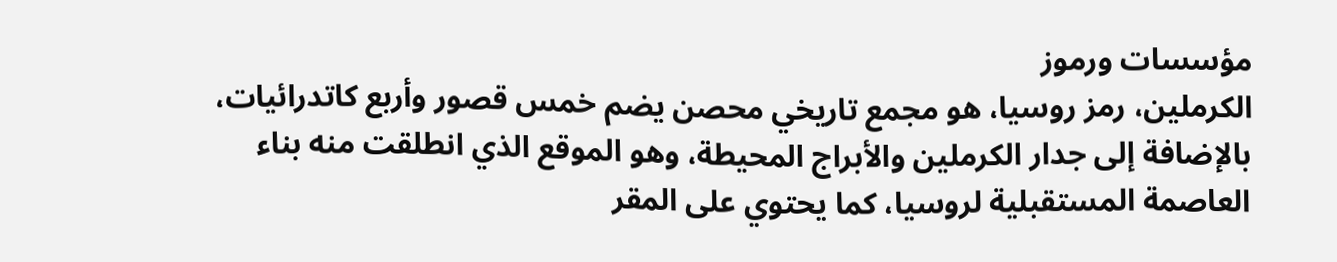مؤسسات ورموز
الكرملين، رمز روسيا، هو مجمع تاريخي محصن يضم خمس قصور وأربع كاتدرائيات، بالإضافة إلى جدار الكرملين والأبراج المحيطة، وهو الموقع الذي انطلقت منه بناء العاصمة المستقبلية لروسيا، كما يحتوي على المقر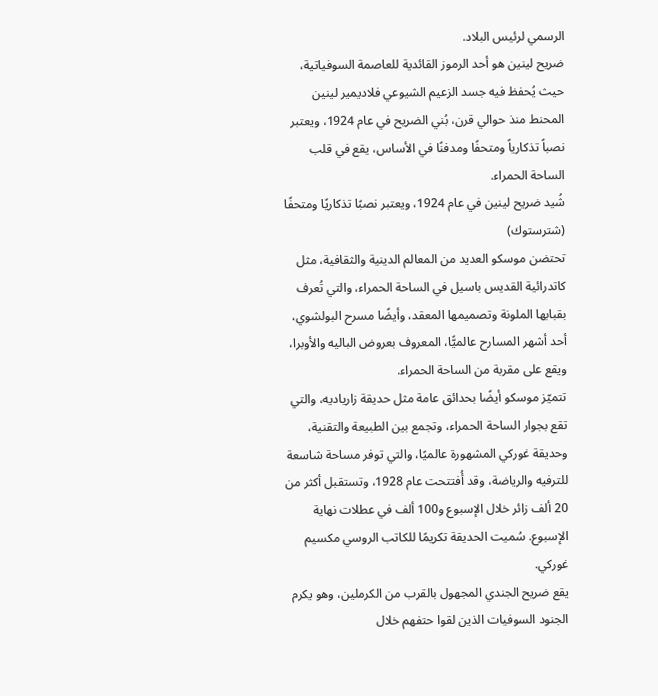الرسمي لرئيس البلاد.
ضريح لينين هو أحد الرموز القائدية للعاصمة السوفياتية، حيث يُحفظ فيه جسد الزعيم الشيوعي فلاديمير لينين المحنط منذ حوالي قرن، بُني الضريح في عام 1924، ويعتبر نصباً تذكارياً ومتحفًا ومدفنًا في الأساس، يقع في قلب الساحة الحمراء.
شُيد ضريح لينين في عام 1924، ويعتبر نصبًا تذكاريًا ومتحفًا (شترستوك)
تحتضن موسكو العديد من المعالم الدينية والثقافية، مثل كاتدرائية القديس باسيل في الساحة الحمراء، والتي تُعرف بقبابها الملونة وتصميمها المعقد، وأيضًا مسرح البولشوي، أحد أشهر المسارح عالميًّا، المعروف بعروض الباليه والأوبرا، ويقع على مقربة من الساحة الحمراء.
تتميّز موسكو أيضًا بحدائق عامة مثل حديقة زارياديه، والتي تقع بجوار الساحة الحمراء، وتجمع بين الطبيعة والتقنية، وحديقة غوركي المشهورة عالميًا، والتي توفر مساحة شاسعة للترفيه والرياضة، وقد أُفتتحت عام 1928، وتستقبل أكثر من 20 ألف زائر خلال الإسبوع و100 ألف في عطلات نهاية الإسبوع. سُميت الحديقة تكريمًا للكاتب الروسي مكسيم غوركي.
يقع ضريح الجندي المجهول بالقرب من الكرملين، وهو يكرم الجنود السوفيات الذين لقوا حتفهم خلال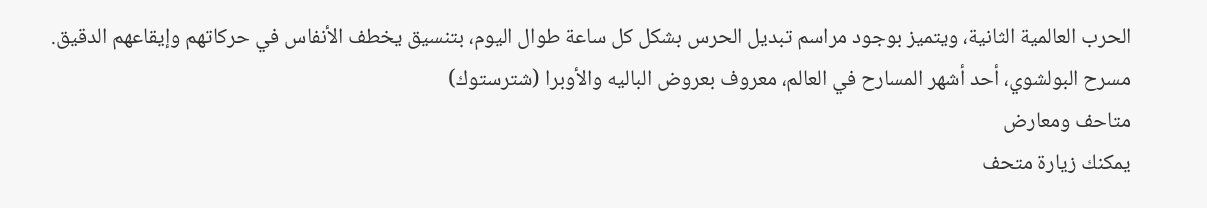الحرب العالمية الثانية، ويتميز بوجود مراسم تبديل الحرس بشكل كل ساعة طوال اليوم، بتنسيق يخطف الأنفاس في حركاتهم وإيقاعهم الدقيق.
مسرح البولشوي، أحد أشهر المسارح في العالم، معروف بعروض الباليه والأوبرا (شترستوك)
متاحف ومعارض
يمكنك زيارة متحف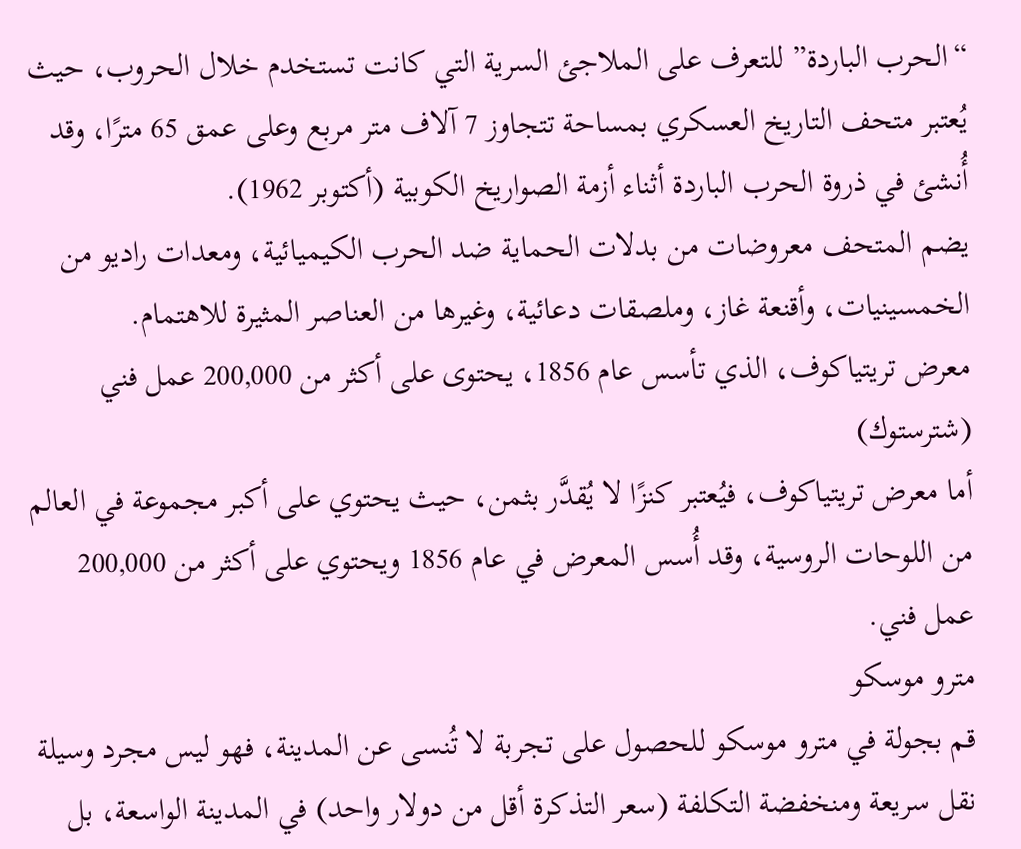“الحرب الباردة” للتعرف على الملاجئ السرية التي كانت تستخدم خلال الحروب، حيث يُعتبر متحف التاريخ العسكري بمساحة تتجاوز 7 آلاف متر مربع وعلى عمق 65 مترًا، وقد أُنشئ في ذروة الحرب الباردة أثناء أزمة الصواريخ الكوبية (أكتوبر 1962).
يضم المتحف معروضات من بدلات الحماية ضد الحرب الكيميائية، ومعدات راديو من الخمسينيات، وأقنعة غاز، وملصقات دعائية، وغيرها من العناصر المثيرة للاهتمام.
معرض تريتياكوف، الذي تأسس عام 1856، يحتوى على أكثر من 200,000 عمل فني (شترستوك)
أما معرض تريتياكوف، فيُعتبر كنزًا لا يُقدَّر بثمن، حيث يحتوي على أكبر مجموعة في العالم من اللوحات الروسية، وقد أُسس المعرض في عام 1856 ويحتوي على أكثر من 200,000 عمل فني.
مترو موسكو
قم بجولة في مترو موسكو للحصول على تجربة لا تُنسى عن المدينة، فهو ليس مجرد وسيلة نقل سريعة ومنخفضة التكلفة (سعر التذكرة أقل من دولار واحد) في المدينة الواسعة، بل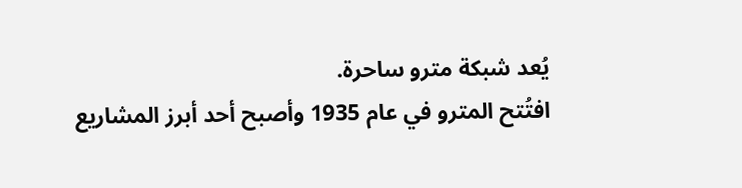يُعد شبكة مترو ساحرة.
افتُتح المترو في عام 1935 وأصبح أحد أبرز المشاريع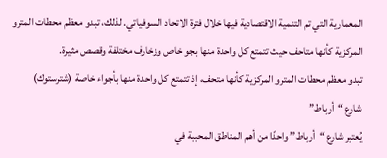المعمارية التي تم التنمية الاقتصادية فيها خلال فترة الاتحاد السوفياتي. لذلك، تبدو معظم محطات المترو المركزية كأنها متاحف حيث تتمتع كل واحدة منها بجو خاص وزخارف مختلفة وقصص مثيرة.
تبدو معظم محطات المترو المركزية كأنها متحف، إذ تتمتع كل واحدة منها بأجواء خاصة (شترستوك)
شارع “أرباط”
يُعتبر شارع “أرباط” واحدًا من أهم المناطق المحببة في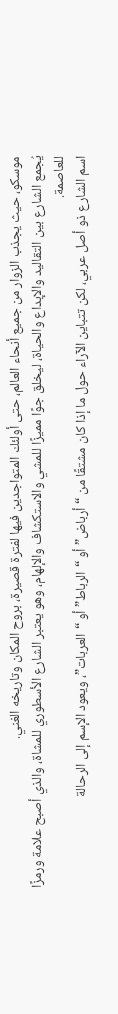موسكو، حيث يجذب الزوار من جميع أنحاء العالم، حتى أولئك المتواجدين فيها لفترة قصيرة، بروح المكان وتاريخه الغني.
يُجمع الشارع بين التقاليد والإبداع والحياة، ليخلق جوًا مميزًا للمشي والاستكشاف والإلهام، وهو يعتبر الشارع الأسطوري للمشاة، والذي أصبح علامة ورمزًا للعاصمة.
اسم الشارع ذو أصل عربي، لكن تتباين الآراء حول ما إذا كان مشتقًا من “أرباض” أو “الرباط” أو “العربات”، ويعود الإسم إلى الرحالة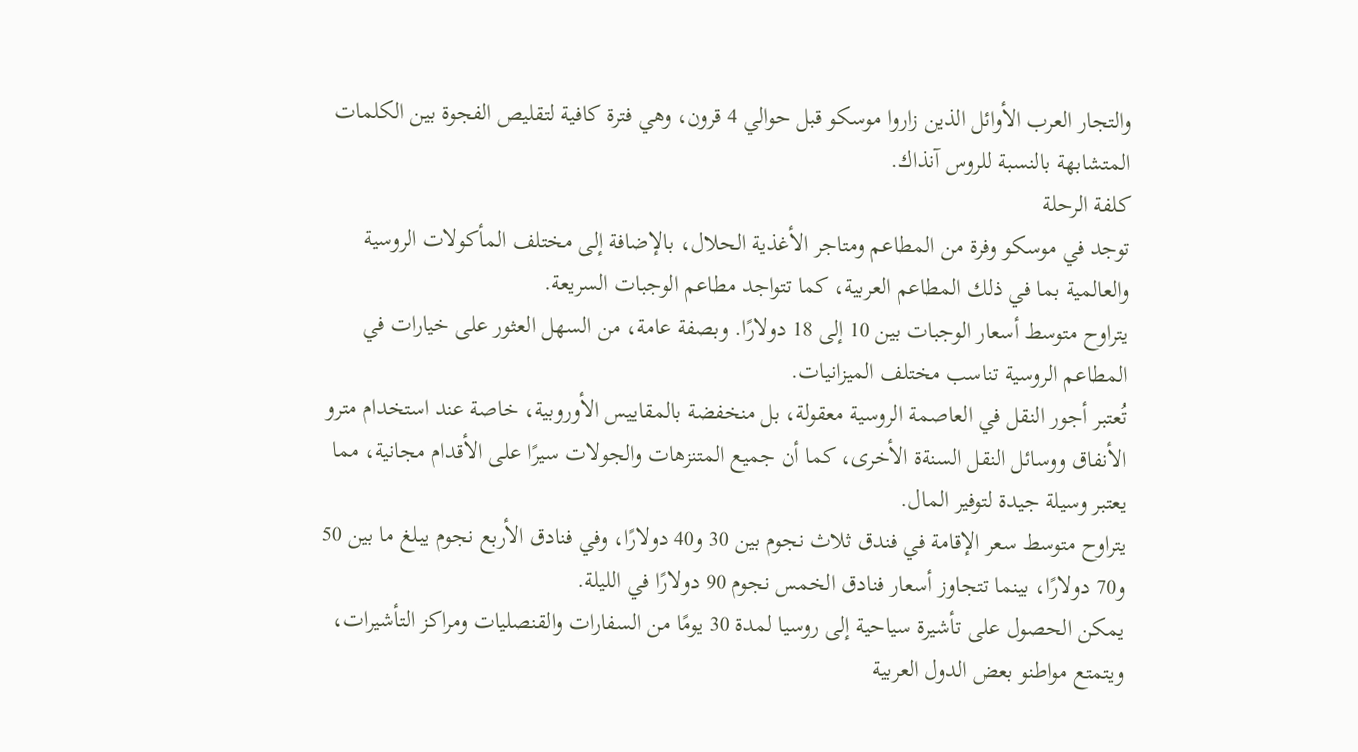والتجار العرب الأوائل الذين زاروا موسكو قبل حوالي 4 قرون، وهي فترة كافية لتقليص الفجوة بين الكلمات المتشابهة بالنسبة للروس آنذاك.
كلفة الرحلة
توجد في موسكو وفرة من المطاعم ومتاجر الأغذية الحلال، بالإضافة إلى مختلف المأكولات الروسية والعالمية بما في ذلك المطاعم العربية، كما تتواجد مطاعم الوجبات السريعة.
يتراوح متوسط أسعار الوجبات بين 10 إلى 18 دولارًا. وبصفة عامة، من السهل العثور على خيارات في المطاعم الروسية تناسب مختلف الميزانيات.
تُعتبر أجور النقل في العاصمة الروسية معقولة، بل منخفضة بالمقاييس الأوروبية، خاصة عند استخدام مترو الأنفاق ووسائل النقل السنةة الأخرى، كما أن جميع المتنزهات والجولات سيرًا على الأقدام مجانية، مما يعتبر وسيلة جيدة لتوفير المال.
يتراوح متوسط سعر الإقامة في فندق ثلاث نجوم بين 30 و40 دولارًا، وفي فنادق الأربع نجوم يبلغ ما بين 50 و70 دولارًا، بينما تتجاوز أسعار فنادق الخمس نجوم 90 دولارًا في الليلة.
يمكن الحصول على تأشيرة سياحية إلى روسيا لمدة 30 يومًا من السفارات والقنصليات ومراكز التأشيرات، ويتمتع مواطنو بعض الدول العربية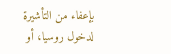بإعفاء من التأشيرة لدخول روسيا، أو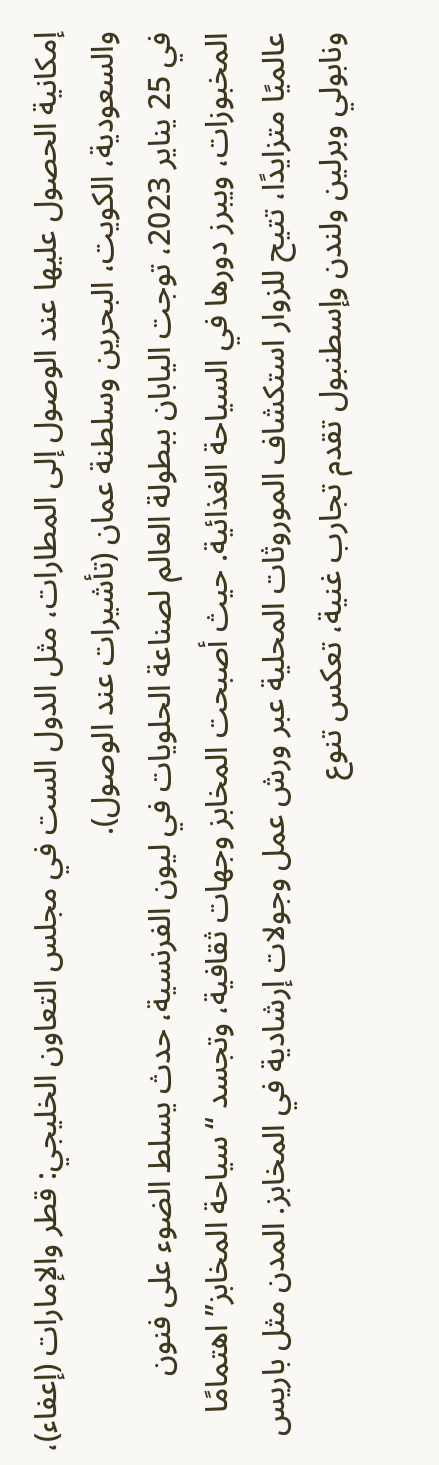إمكانية الحصول عليها عند الوصول إلى المطارات، مثل الدول الست في مجلس التعاون الخليجي: قطر والإمارات (إعفاء)، والسعودية، الكويت، البحرين وسلطنة عمان (تأشيرات عند الوصول).
في 25 يناير 2023، توجت اليابان ببطولة العالم لصناعة الحلويات في ليون الفرنسية، حدث يسلط الضوء على فنون المخبوزات، ويبرز دورها في السياحة الغذائية. حيث أصبحت المخابز وجهات ثقافية، وتجسد “سياحة المخابز” اهتمامًا عالميًا متزايدًا، تتيح للزوار استكشاف الموروثات المحلية عبر ورش عمل وجولات إرشادية في المخابز. المدن مثل باريس ونابولي وبرلين ولندن وإسطنبول تقدم تجارب غنية، تعكس تنوع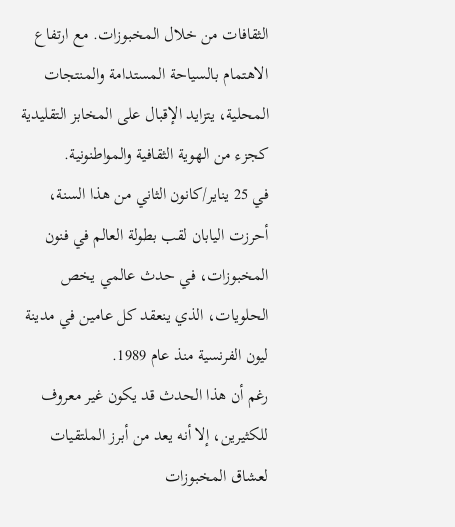الثقافات من خلال المخبوزات. مع ارتفاع الاهتمام بالسياحة المستدامة والمنتجات المحلية، يتزايد الإقبال على المخابز التقليدية كجزء من الهوية الثقافية والمواطنونية.
في 25 يناير/كانون الثاني من هذا السنة، أحرزت اليابان لقب بطولة العالم في فنون المخبوزات، في حدث عالمي يخص الحلويات، الذي ينعقد كل عامين في مدينة ليون الفرنسية منذ عام 1989.
رغم أن هذا الحدث قد يكون غير معروف للكثيرين، إلا أنه يعد من أبرز الملتقيات لعشاق المخبوزات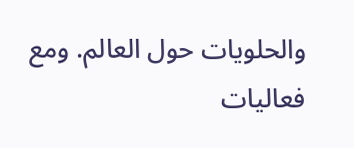والحلويات حول العالم. ومع فعاليات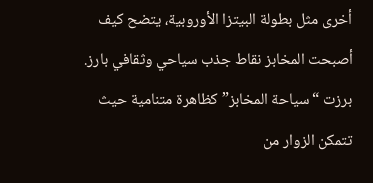أخرى مثل بطولة البيتزا الأوروبية، يتضح كيف أصبحت المخابز نقاط جذب سياحي وثقافي بارز.
برزت “سياحة المخابز” كظاهرة متنامية حيث تتمكن الزوار من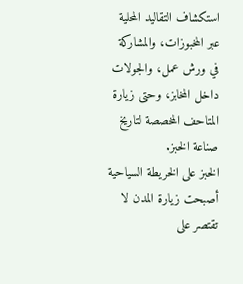استكشاف التقاليد المحلية عبر المخبوزات، والمشاركة في ورش عمل، والجولات داخل المخابز، وحتى زيارة المتاحف المخصصة لتاريخ صناعة الخبز.
الخبز على الخريطة السياحية
أصبحت زيارة المدن لا تقتصر على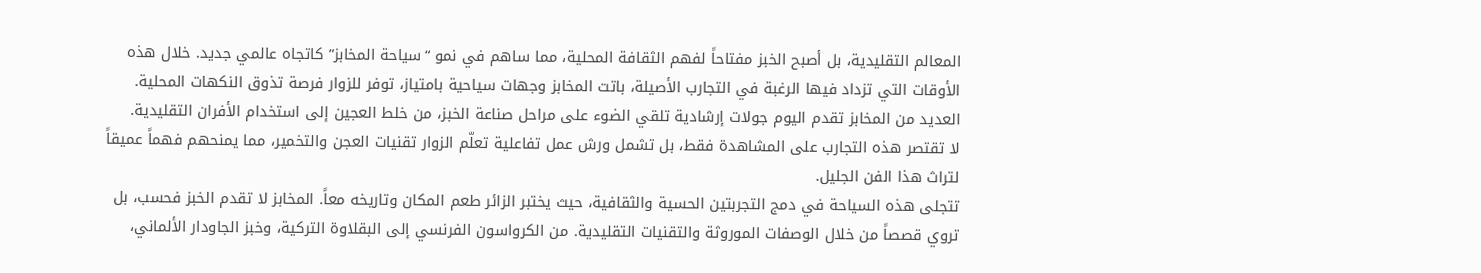المعالم التقليدية، بل أصبح الخبز مفتاحاً لفهم الثقافة المحلية، مما ساهم في نمو “سياحة المخابز” كاتجاه عالمي جديد. خلال هذه الأوقات التي تزداد فيها الرغبة في التجارب الأصيلة، باتت المخابز وجهات سياحية بامتياز، توفر للزوار فرصة تذوق النكهات المحلية. العديد من المخابز تقدم اليوم جولات إرشادية تلقي الضوء على مراحل صناعة الخبز، من خلط العجين إلى استخدام الأفران التقليدية.
لا تقتصر هذه التجارب على المشاهدة فقط، بل تشمل ورش عمل تفاعلية تعلّم الزوار تقنيات العجن والتخمير، مما يمنحهم فهماً عميقاً لتراث هذا الفن الجليل.
تتجلى هذه السياحة في دمج التجربتين الحسية والثقافية، حيث يختبر الزائر طعم المكان وتاريخه معاً. المخابز لا تقدم الخبز فحسب، بل تروي قصصاً من خلال الوصفات الموروثة والتقنيات التقليدية. من الكرواسون الفرنسي إلى البقلاوة التركية، وخبز الجاودار الألماني،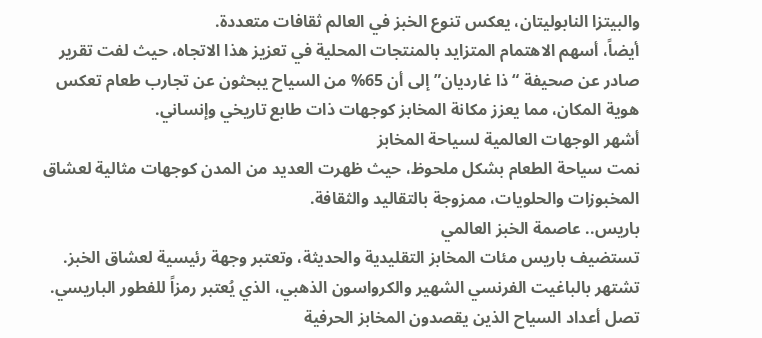والبيتزا النابوليتان، يعكس تنوع الخبز في العالم ثقافات متعددة.
أيضاً، أسهم الاهتمام المتزايد بالمنتجات المحلية في تعزيز هذا الاتجاه، حيث لفت تقرير صادر عن صحيفة “ذا غارديان” إلى أن 65% من السياح يبحثون عن تجارب طعام تعكس هوية المكان، مما يعزز مكانة المخابز كوجهات ذات طابع تاريخي وإنساني.
أشهر الوجهات العالمية لسياحة المخابز
نمت سياحة الطعام بشكل ملحوظ، حيث ظهرت العديد من المدن كوجهات مثالية لعشاق المخبوزات والحلويات، ممزوجة بالتقاليد والثقافة.
باريس.. عاصمة الخبز العالمي
تستضيف باريس مئات المخابز التقليدية والحديثة، وتعتبر وجهة رئيسية لعشاق الخبز. تشتهر بالباغيت الفرنسي الشهير والكرواسون الذهبي، الذي يُعتبر رمزاً للفطور الباريسي. تصل أعداد السياح الذين يقصدون المخابز الحرفية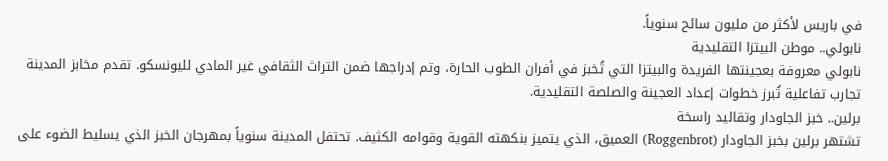في باريس لأكثر من مليون سائح سنوياً.
نابولي.. موطن البيتزا التقليدية
نابولي معروفة بعجينتها الفريدة والبيتزا التي تُخبز في أفران الطوب الحارة، وتم إدراجها ضمن التراث الثقافي غير المادي لليونسكو. تقدم مخابز المدينة تجارب تفاعلية تُبرز خطوات إعداد العجينة والصلصة التقليدية.
برلين.. خبز الجاودار وتقاليد راسخة
تشتهر برلين بخبز الجاودار (Roggenbrot) العميق، الذي يتميز بنكهته القوية وقوامه الكثيف. تحتفل المدينة سنوياً بمهرجان الخبز الذي يسليط الضوء على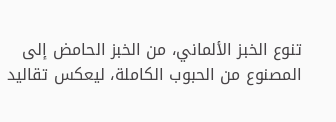تنوع الخبز الألماني، من الخبز الحامض إلى المصنوع من الحبوب الكاملة، ليعكس تقاليد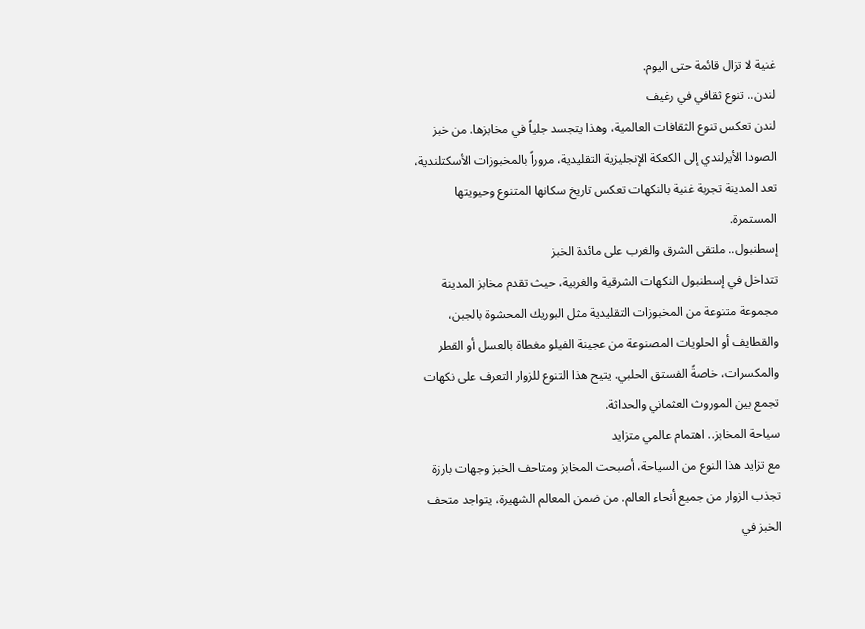غنية لا تزال قائمة حتى اليوم.
لندن.. تنوع ثقافي في رغيف
لندن تعكس تنوع الثقافات العالمية، وهذا يتجسد جلياً في مخابزها. من خبز الصودا الأيرلندي إلى الكعكة الإنجليزية التقليدية، مروراً بالمخبوزات الأسكتلندية، تعد المدينة تجربة غنية بالنكهات تعكس تاريخ سكانها المتنوع وحيويتها المستمرة.
إسطنبول.. ملتقى الشرق والغرب على مائدة الخبز
تتداخل في إسطنبول النكهات الشرقية والغربية، حيث تقدم مخابز المدينة مجموعة متنوعة من المخبوزات التقليدية مثل البوريك المحشوة بالجبن، والقطايف أو الحلويات المصنوعة من عجينة الفيلو مغطاة بالعسل أو القطر والمكسرات، خاصةً الفستق الحلبي. يتيح هذا التنوع للزوار التعرف على نكهات تجمع بين الموروث العثماني والحداثة.
سياحة المخابز.. اهتمام عالمي متزايد
مع تزايد هذا النوع من السياحة، أصبحت المخابز ومتاحف الخبز وجهات بارزة تجذب الزوار من جميع أنحاء العالم. من ضمن المعالم الشهيرة، يتواجد متحف الخبز في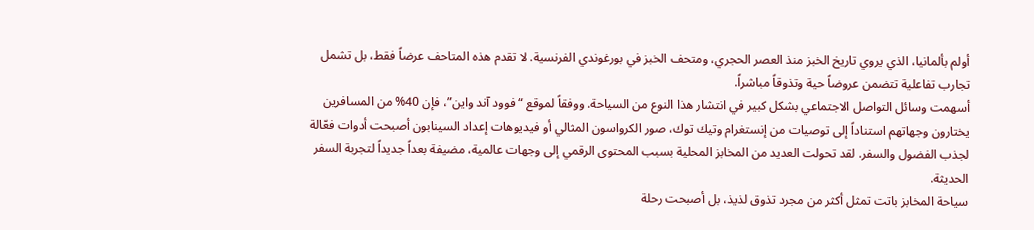أولم بألمانيا، الذي يروي تاريخ الخبز منذ العصر الحجري، ومتحف الخبز في بورغوندي الفرنسية. لا تقدم هذه المتاحف عرضاً فقط، بل تشمل تجارب تفاعلية تتضمن عروضاً حية وتذوقاً مباشراً.
أسهمت وسائل التواصل الاجتماعي بشكل كبير في انتشار هذا النوع من السياحة. ووفقاً لموقع “فوود آند واين”، فإن 40% من المسافرين يختارون وجهاتهم استناداً إلى توصيات من إنستغرام وتيك توك، صور الكرواسون المثالي أو فيديوهات إعداد السينابون أصبحت أدوات فعّالة لجذب الفضول والسفر. لقد تحولت العديد من المخابز المحلية بسبب المحتوى الرقمي إلى وجهات عالمية، مضيفة بعداً جديداً لتجربة السفر الحديثة.
سياحة المخابز باتت تمثل أكثر من مجرد تذوق لذيذ، بل أصبحت رحلة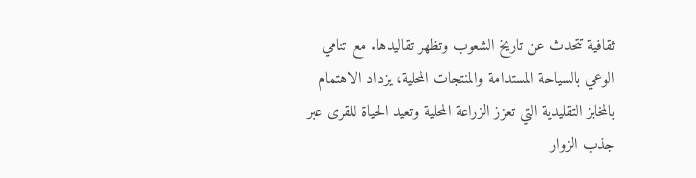ثقافية تتحدث عن تاريخ الشعوب وتظهر تقاليدها. مع تنامي الوعي بالسياحة المستدامة والمنتجات المحلية، يزداد الاهتمام بالمخابز التقليدية التي تعزز الزراعة المحلية وتعيد الحياة للقرى عبر جذب الزوار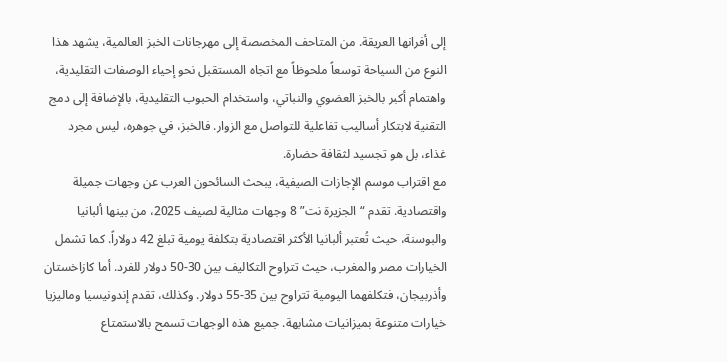إلى أفرانها العريقة. من المتاحف المخصصة إلى مهرجانات الخبز العالمية، يشهد هذا النوع من السياحة توسعاً ملحوظاً مع اتجاه المستقبل نحو إحياء الوصفات التقليدية، واهتمام أكبر بالخبز العضوي والنباتي، واستخدام الحبوب التقليدية، بالإضافة إلى دمج التقنية لابتكار أساليب تفاعلية للتواصل مع الزوار. فالخبز، في جوهره، ليس مجرد غذاء، بل هو تجسيد لثقافة حضارة.
مع اقتراب موسم الإجازات الصيفية، يبحث السائحون العرب عن وجهات جميلة واقتصادية. تقدم “الجزيرة نت” 8 وجهات مثالية لصيف 2025، من بينها ألبانيا والبوسنة، حيث تُعتبر ألبانيا الأكثر اقتصادية بتكلفة يومية تبلغ 42 دولاراً. كما تشمل الخيارات مصر والمغرب، حيث تتراوح التكاليف بين 30-50 دولار للفرد. أما كازاخستان وأذربيجان، فتكلفهما اليومية تتراوح بين 35-55 دولار. وكذلك، تقدم إندونيسيا وماليزيا خيارات متنوعة بميزانيات مشابهة. جميع هذه الوجهات تسمح بالاستمتاع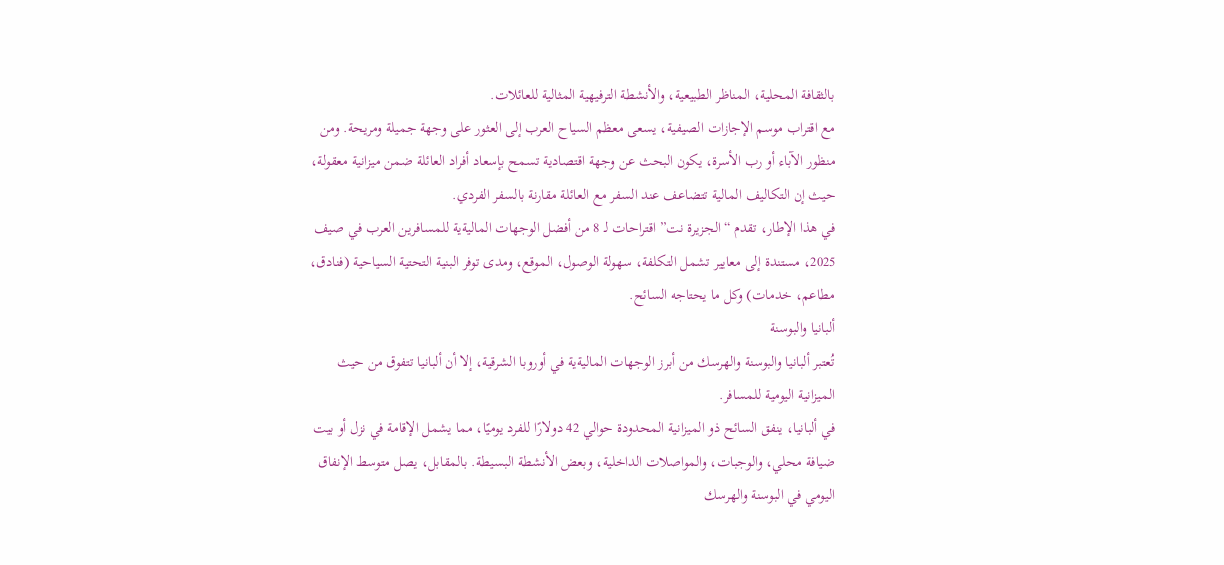بالثقافة المحلية، المناظر الطبيعية، والأنشطة الترفيهية المثالية للعائلات.
مع اقتراب موسم الإجازات الصيفية، يسعى معظم السياح العرب إلى العثور على وجهة جميلة ومريحة. ومن منظور الآباء أو رب الأسرة، يكون البحث عن وجهة اقتصادية تسمح بإسعاد أفراد العائلة ضمن ميزانية معقولة، حيث إن التكاليف المالية تتضاعف عند السفر مع العائلة مقارنة بالسفر الفردي.
في هذا الإطار، تقدم “الجزيرة نت” اقتراحات لـ 8 من أفضل الوجهات الماليةية للمسافرين العرب في صيف 2025، مستندة إلى معايير تشمل التكلفة، سهولة الوصول، الموقع، ومدى توفر البنية التحتية السياحية (فنادق، مطاعم، خدمات) وكل ما يحتاجه السائح.
ألبانيا والبوسنة
تُعتبر ألبانيا والبوسنة والهرسك من أبرز الوجهات الماليةية في أوروبا الشرقية، إلا أن ألبانيا تتفوق من حيث الميزانية اليومية للمسافر.
في ألبانيا، ينفق السائح ذو الميزانية المحدودة حوالي 42 دولارًا للفرد يوميًا، مما يشمل الإقامة في نزل أو بيت ضيافة محلي، والوجبات، والمواصلات الداخلية، وبعض الأنشطة البسيطة. بالمقابل، يصل متوسط الإنفاق اليومي في البوسنة والهرسك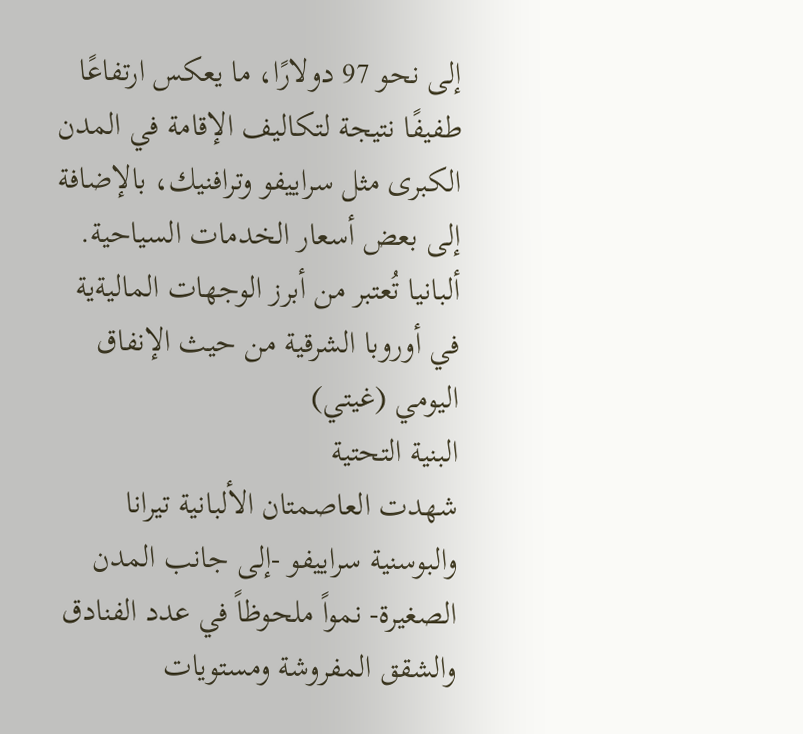إلى نحو 97 دولارًا، ما يعكس ارتفاعًا طفيفًا نتيجة لتكاليف الإقامة في المدن الكبرى مثل سراييفو وترافنيك، بالإضافة إلى بعض أسعار الخدمات السياحية.
ألبانيا تُعتبر من أبرز الوجهات الماليةية في أوروبا الشرقية من حيث الإنفاق اليومي (غيتي)
البنية التحتية
شهدت العاصمتان الألبانية تيرانا والبوسنية سراييفو -إلى جانب المدن الصغيرة- نمواً ملحوظاً في عدد الفنادق والشقق المفروشة ومستويات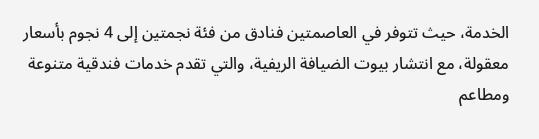الخدمة، حيث تتوفر في العاصمتين فنادق من فئة نجمتين إلى 4 نجوم بأسعار معقولة، مع انتشار بيوت الضيافة الريفية، والتي تقدم خدمات فندقية متنوعة ومطاعم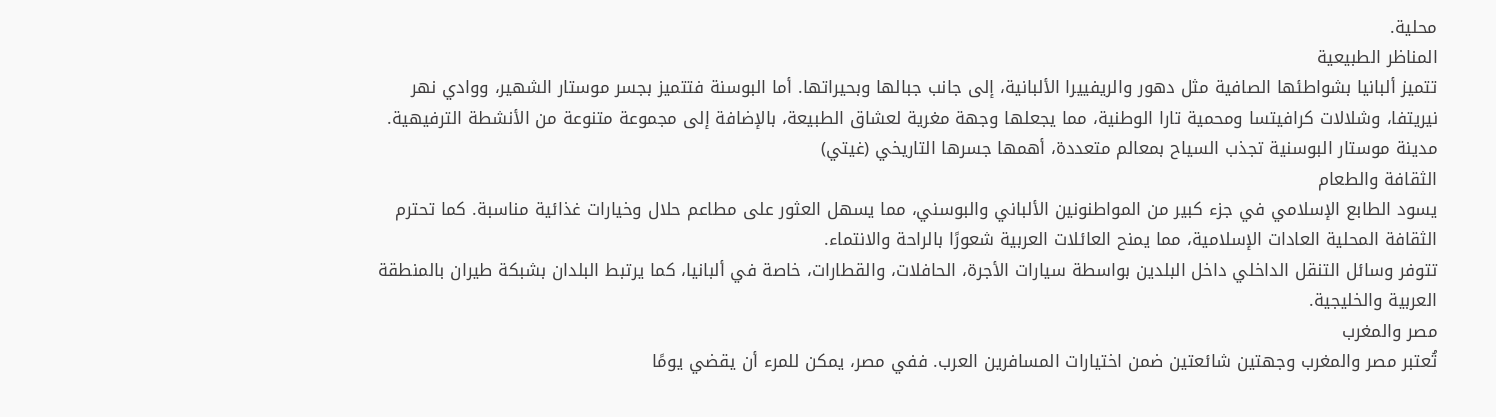محلية.
المناظر الطبيعية
تتميز ألبانيا بشواطئها الصافية مثل دهور والريفييرا الألبانية، إلى جانب جبالها وبحيراتها. أما البوسنة فتتميز بجسر موستار الشهير، ووادي نهر نيريتفا، وشلالات كرافيتسا ومحمية تارا الوطنية، مما يجعلها وجهة مغرية لعشاق الطبيعة، بالإضافة إلى مجموعة متنوعة من الأنشطة الترفيهية.
مدينة موستار البوسنية تجذب السياح بمعالم متعددة، أهمها جسرها التاريخي (غيتي)
الثقافة والطعام
يسود الطابع الإسلامي في جزء كبير من المواطنونين الألباني والبوسني، مما يسهل العثور على مطاعم حلال وخيارات غذائية مناسبة. كما تحترم الثقافة المحلية العادات الإسلامية، مما يمنح العائلات العربية شعورًا بالراحة والانتماء.
تتوفر وسائل التنقل الداخلي داخل البلدين بواسطة سيارات الأجرة، الحافلات، والقطارات، خاصة في ألبانيا، كما يرتبط البلدان بشبكة طيران بالمنطقة العربية والخليجية.
مصر والمغرب
تُعتبر مصر والمغرب وجهتين شائعتين ضمن اختيارات المسافرين العرب. ففي مصر، يمكن للمرء أن يقضي يومًا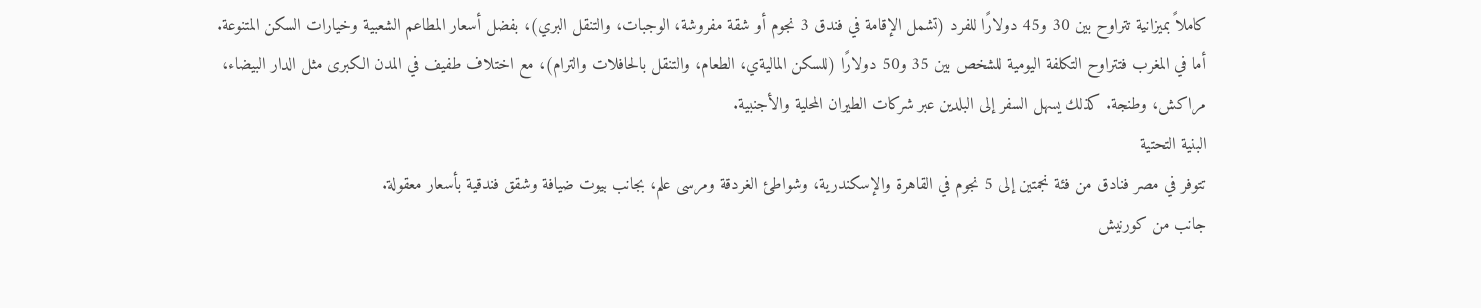كاملاً بميزانية تتراوح بين 30 و45 دولارًا للفرد (تشمل الإقامة في فندق 3 نجوم أو شقة مفروشة، الوجبات، والتنقل البري)، بفضل أسعار المطاعم الشعبية وخيارات السكن المتنوعة.
أما في المغرب فتتراوح التكلفة اليومية للشخص بين 35 و50 دولارًا (للسكن الماليةي، الطعام، والتنقل بالحافلات والترام)، مع اختلاف طفيف في المدن الكبرى مثل الدار البيضاء، مراكش، وطنجة. كذلك يسهل السفر إلى البلدين عبر شركات الطيران المحلية والأجنبية.
البنية التحتية
تتوفر في مصر فنادق من فئة نجمتين إلى 5 نجوم في القاهرة والإسكندرية، وشواطئ الغردقة ومرسى علم، بجانب بيوت ضيافة وشقق فندقية بأسعار معقولة.
جانب من كورنيش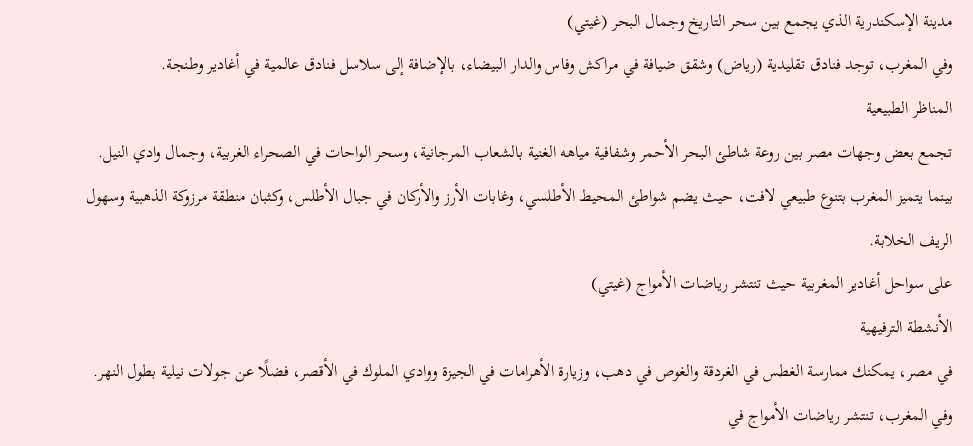مدينة الإسكندرية الذي يجمع بين سحر التاريخ وجمال البحر (غيتي)
وفي المغرب، توجد فنادق تقليدية (رياض) وشقق ضيافة في مراكش وفاس والدار البيضاء، بالإضافة إلى سلاسل فنادق عالمية في أغادير وطنجة.
المناظر الطبيعية
تجمع بعض وجهات مصر بين روعة شاطئ البحر الأحمر وشفافية مياهه الغنية بالشعاب المرجانية، وسحر الواحات في الصحراء الغربية، وجمال وادي النيل. بينما يتميز المغرب بتنوع طبيعي لافت، حيث يضم شواطئ المحيط الأطلسي، وغابات الأرز والأركان في جبال الأطلس، وكثبان منطقة مرزوكة الذهبية وسهول الريف الخلابة.
على سواحل أغادير المغربية حيث تنتشر رياضات الأمواج (غيتي)
الأنشطة الترفيهية
في مصر، يمكنك ممارسة الغطس في الغردقة والغوص في دهب، وزيارة الأهرامات في الجيزة ووادي الملوك في الأقصر، فضلًا عن جولات نيلية بطول النهر. وفي المغرب، تنتشر رياضات الأمواج في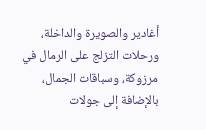أغادير والصويرة والداخلة، ورحلات التزلج على الرمال في مرزوكة، وسباقات الجمال، بالإضافة إلى جولات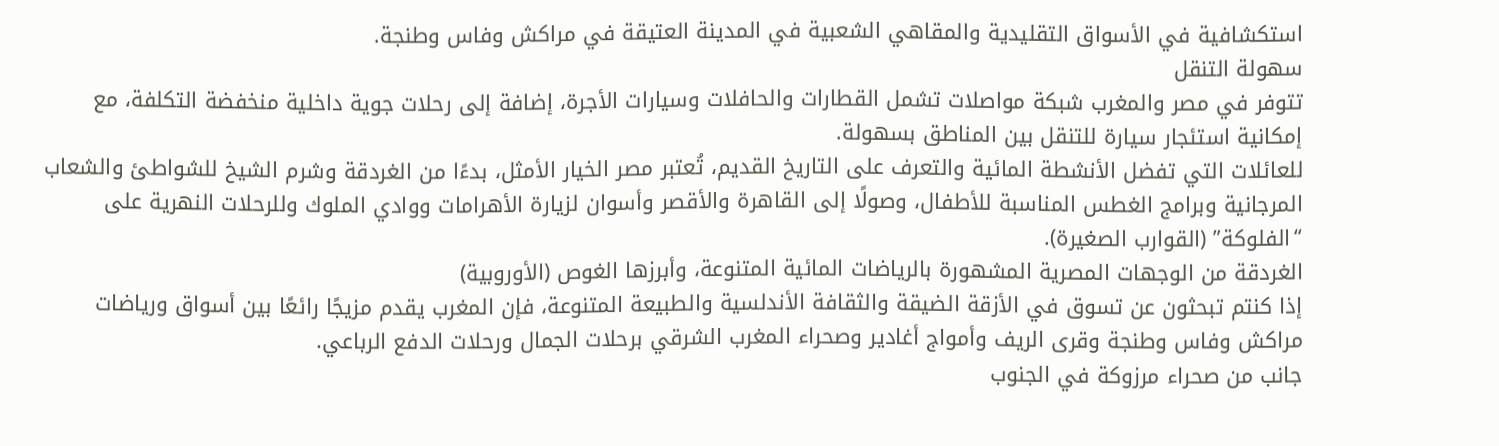استكشافية في الأسواق التقليدية والمقاهي الشعبية في المدينة العتيقة في مراكش وفاس وطنجة.
سهولة التنقل
تتوفر في مصر والمغرب شبكة مواصلات تشمل القطارات والحافلات وسيارات الأجرة، إضافة إلى رحلات جوية داخلية منخفضة التكلفة، مع إمكانية استئجار سيارة للتنقل بين المناطق بسهولة.
للعائلات التي تفضل الأنشطة المائية والتعرف على التاريخ القديم، تُعتبر مصر الخيار الأمثل، بدءًا من الغردقة وشرم الشيخ للشواطئ والشعاب المرجانية وبرامج الغطس المناسبة للأطفال، وصولًا إلى القاهرة والأقصر وأسوان لزيارة الأهرامات ووادي الملوك وللرحلات النهرية على “الفلوكة” (القوارب الصغيرة).
الغردقة من الوجهات المصرية المشهورة بالرياضات المائية المتنوعة، وأبرزها الغوص (الأوروبية)
إذا كنتم تبحثون عن تسوق في الأزقة الضيقة والثقافة الأندلسية والطبيعة المتنوعة، فإن المغرب يقدم مزيجًا رائعًا بين أسواق ورياضات مراكش وفاس وطنجة وقرى الريف وأمواج أغادير وصحراء المغرب الشرقي برحلات الجمال ورحلات الدفع الرباعي.
جانب من صحراء مرزوكة في الجنوب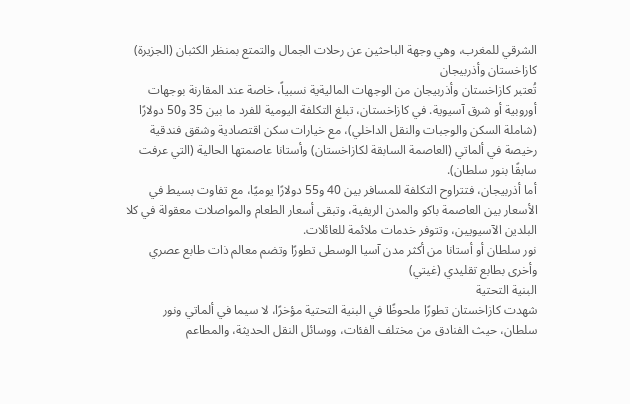الشرقي للمغرب، وهي وجهة الباحثين عن رحلات الجمال والتمتع بمنظر الكثبان (الجزيرة)
كازاخستان وأذربيجان
تُعتبر كازاخستان وأذربيجان من الوجهات الماليةية نسبياً، خاصة عند المقارنة بوجهات أوروبية أو شرق آسيوية. في كازاخستان، تبلغ التكلفة اليومية للفرد ما بين 35 و50 دولارًا (شاملة السكن والوجبات والنقل الداخلي)، مع خيارات سكن اقتصادية وشقق فندقية رخيصة في ألماتي (العاصمة السابقة لكازاخستان) وأستانا عاصمتها الحالية (التي عرفت سابقًا بنور سلطان).
أما أذربيجان، فتتراوح التكلفة للمسافر بين 40 و55 دولارًا يوميًا، مع تفاوت بسيط في الأسعار بين العاصمة باكو والمدن الريفية، وتبقى أسعار الطعام والمواصلات معقولة في كلا البلدين الآسيويين، وتتوفر خدمات ملائمة للعائلات.
نور سلطان أو أستانا من أكثر مدن آسيا الوسطى تطورًا وتضم معالم ذات طابع عصري وأخرى بطابع تقليدي (غيتي)
البنية التحتية
شهدت كازاخستان تطورًا ملحوظًا في البنية التحتية مؤخرًا، لا سيما في ألماتي ونور سلطان، حيث الفنادق من مختلف الفئات، ووسائل النقل الحديثة، والمطاعم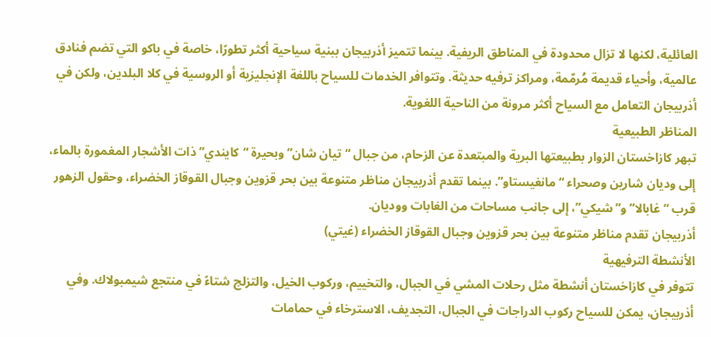العائلية، لكنها لا تزال محدودة في المناطق الريفية. بينما تتميز أذربيجان ببنية سياحية أكثر تطورًا، خاصة في باكو التي تضم فنادق عالمية، وأحياء قديمة مُرمّمة، ومراكز ترفيه حديثة. وتتوافر الخدمات للسياح باللغة الإنجليزية أو الروسية في كلا البلدين، ولكن في أذربيجان التعامل مع السياح أكثر مرونة من الناحية اللغوية.
المناظر الطبيعية
تبهر كازاخستان الزوار بطبيعتها البرية والمبتعدة عن الزحام، من جبال “تيان شان” وبحيرة “كايندي” ذات الأشجار المغمورة بالماء، إلى وديان شارين وصحراء “مانغيستاو”. بينما تقدم أذربيجان مناظر متنوعة بين بحر قزوين وجبال القوقاز الخضراء، وحقول الزهور قرب “غابالا” و”شيكي”، إلى جانب مساحات من الغابات ووديان.
أذربيجان تقدم مناظر متنوعة بين بحر قزوين وجبال القوقاز الخضراء (غيتي)
الأنشطة الترفيهية
تتوفر في كازاخستان أنشطة مثل رحلات المشي في الجبال، والتخييم، وركوب الخيل، والتزلج شتاءً في منتجع شيمبولاك. وفي أذربيجان، يمكن للسياح ركوب الدراجات في الجبال، التجديف، الاسترخاء في حمامات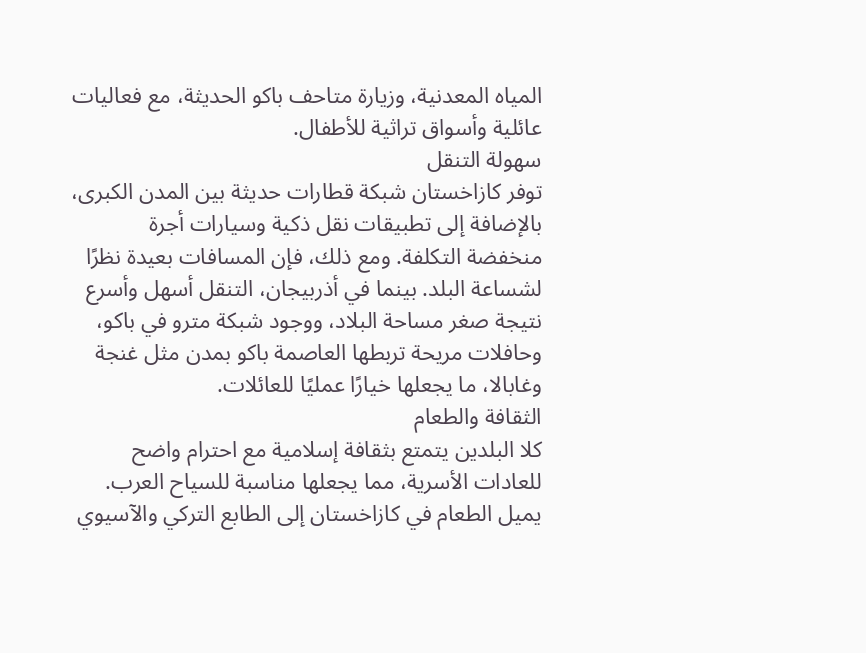المياه المعدنية، وزيارة متاحف باكو الحديثة، مع فعاليات عائلية وأسواق تراثية للأطفال.
سهولة التنقل
توفر كازاخستان شبكة قطارات حديثة بين المدن الكبرى، بالإضافة إلى تطبيقات نقل ذكية وسيارات أجرة منخفضة التكلفة. ومع ذلك، فإن المسافات بعيدة نظرًا لشساعة البلد. بينما في أذربيجان، التنقل أسهل وأسرع نتيجة صغر مساحة البلاد، ووجود شبكة مترو في باكو، وحافلات مريحة تربطها العاصمة باكو بمدن مثل غنجة وغابالا، ما يجعلها خيارًا عمليًا للعائلات.
الثقافة والطعام
كلا البلدين يتمتع بثقافة إسلامية مع احترام واضح للعادات الأسرية، مما يجعلها مناسبة للسياح العرب. يميل الطعام في كازاخستان إلى الطابع التركي والآسيوي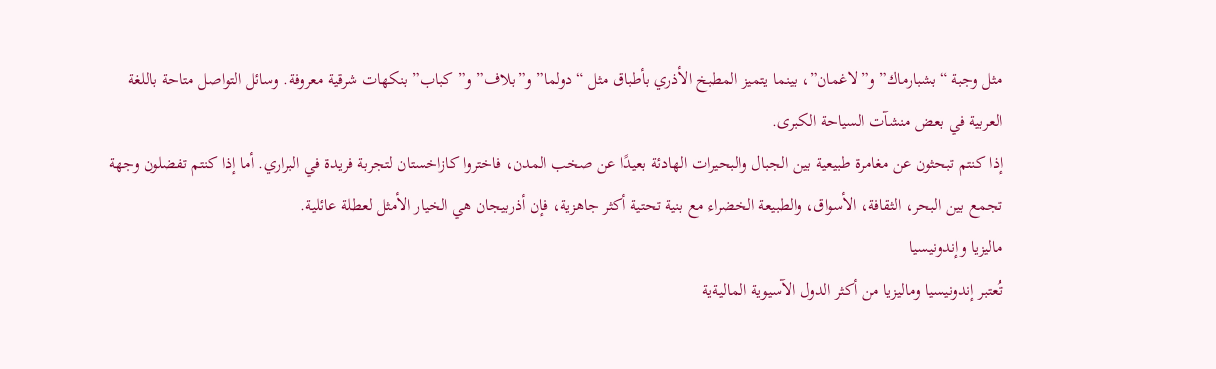مثل وجبة “بشبارماك” و”لاغمان”، بينما يتميز المطبخ الأذري بأطباق مثل “دولما” و”بلاف” و”كباب” بنكهات شرقية معروفة. وسائل التواصل متاحة باللغة العربية في بعض منشآت السياحة الكبرى.
إذا كنتم تبحثون عن مغامرة طبيعية بين الجبال والبحيرات الهادئة بعيدًا عن صخب المدن، فاختروا كازاخستان لتجربة فريدة في البراري. أما إذا كنتم تفضلون وجهة تجمع بين البحر، الثقافة، الأسواق، والطبيعة الخضراء مع بنية تحتية أكثر جاهزية، فإن أذربيجان هي الخيار الأمثل لعطلة عائلية.
ماليزيا وإندونيسيا
تُعتبر إندونيسيا وماليزيا من أكثر الدول الآسيوية الماليةية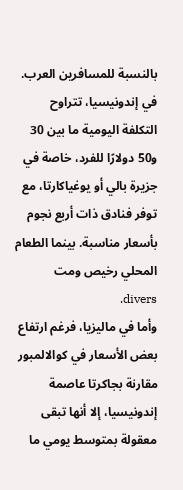بالنسبة للمسافرين العرب. في إندونيسيا، تتراوح التكلفة اليومية ما بين 30 و50 دولارًا للفرد، خاصة في جزيرة بالي أو يوغياكارتا، مع توفر فنادق ذات أربع نجوم بأسعار مناسبة. بينما الطعام المحلي رخيص ومت divers.
وأما في ماليزيا، فرغم ارتفاع بعض الأسعار في كوالالمبور مقارنة بجاكرتا عاصمة إندونيسيا، إلا أنها تبقى معقولة بمتوسط يومي ما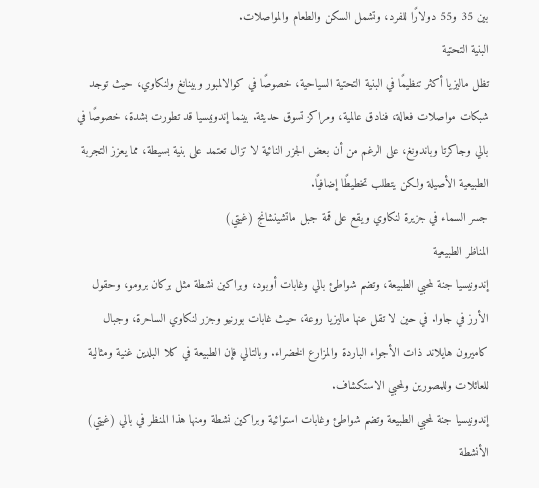بين 35 و55 دولارًا للفرد، وتشمل السكن والطعام والمواصلات.
البنية التحتية
تظل ماليزيا أكثر تنظيمًا في البنية التحتية السياحية، خصوصًا في كوالالمبور وبينانغ ولنكاوي، حيث توجد شبكات مواصلات فعالة، فنادق عالمية، ومراكز تسوق حديثة. بينما إندونيسيا قد تطورت بشدة، خصوصًا في بالي وجاكرتا وباندونغ، على الرغم من أن بعض الجزر النائية لا تزال تعتمد على بنية بسيطة، مما يعزز التجربة الطبيعية الأصيلة ولكن يتطلب تخطيطًا إضافيًا.
جسر السماء في جزيرة لنكاوي ويقع على قمة جبل ماتشينشانج (غيتي)
المناظر الطبيعية
إندونيسيا جنة لمحبي الطبيعة، وتضم شواطئ بالي وغابات أوبود، وبراكين نشطة مثل بركان برومو، وحقول الأرز في جاوا. في حين لا تقل عنها ماليزيا روعة، حيث غابات بورنيو وجزر لنكاوي الساحرة، وجبال كاميرون هايلاند ذات الأجواء الباردة والمزارع الخضراء. وبالتالي فإن الطبيعة في كلا البلدين غنية ومثالية للعائلات وللمصورين ولمحبي الاستكشاف.
إندونيسيا جنة لمحبي الطبيعة وتضم شواطئ وغابات استوائية وبراكين نشطة ومنها هذا المنظر في بالي (غيتي)
الأنشطة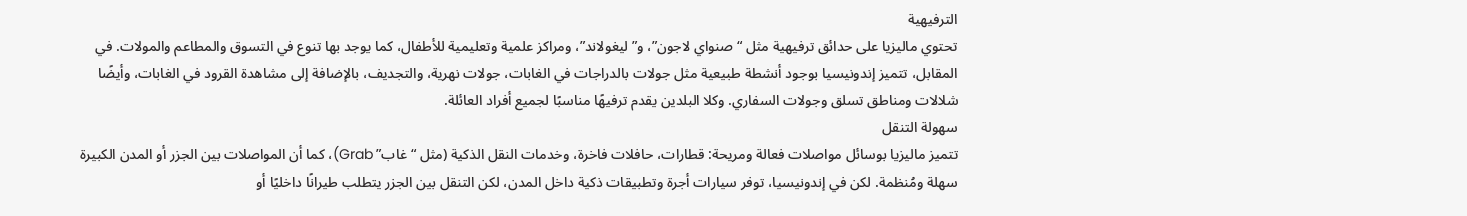الترفيهية
تحتوي ماليزيا على حدائق ترفيهية مثل “صنواي لاجون”، و”ليغولاند”، ومراكز علمية وتعليمية للأطفال، كما يوجد بها تنوع في التسوق والمطاعم والمولات. في المقابل، تتميز إندونيسيا بوجود أنشطة طبيعية مثل جولات بالدراجات في الغابات، جولات نهرية، والتجديف، بالإضافة إلى مشاهدة القرود في الغابات، وأيضًا شلالات ومناطق تسلق وجولات السفاري. وكلا البلدين يقدم ترفيهًا مناسبًا لجميع أفراد العائلة.
سهولة التنقل
تتميز ماليزيا بوسائل مواصلات فعالة ومريحة: قطارات، حافلات فاخرة، وخدمات النقل الذكية (مثل “غاب” Grab)، كما أن المواصلات بين الجزر أو المدن الكبيرة سهلة ومُنظمة. لكن في إندونيسيا، توفر سيارات أجرة وتطبيقات ذكية داخل المدن، لكن التنقل بين الجزر يتطلب طيرانًا داخليًا أو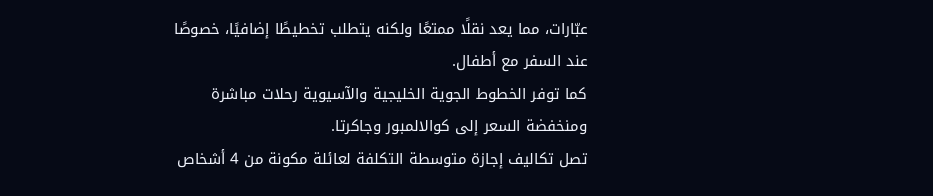عبّارات، مما يعد نقلًا ممتعًا ولكنه يتطلب تخطيطًا إضافيًا، خصوصًا عند السفر مع أطفال.
كما توفر الخطوط الجوية الخليجية والآسيوية رحلات مباشرة ومنخفضة السعر إلى كوالالمبور وجاكرتا.
تصل تكاليف إجازة متوسطة التكلفة لعائلة مكونة من 4 أشخاص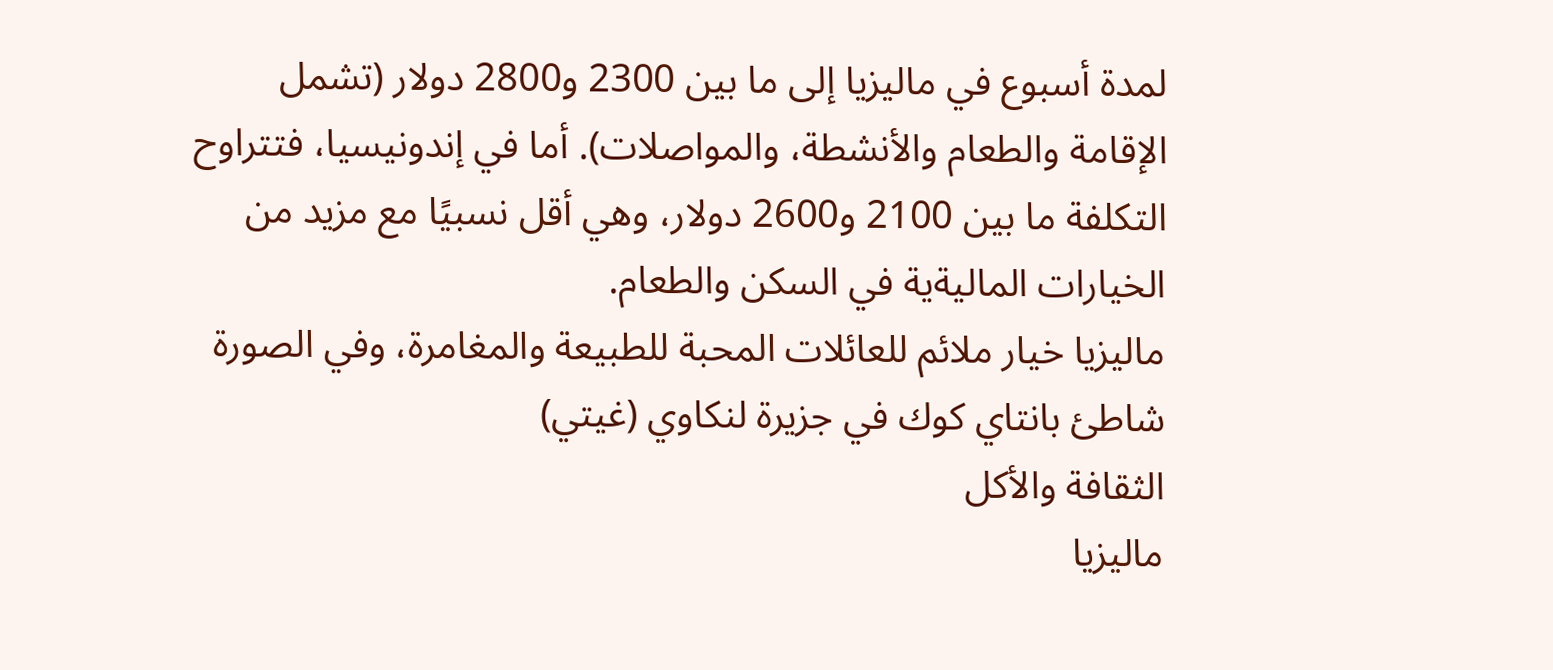لمدة أسبوع في ماليزيا إلى ما بين 2300 و2800 دولار (تشمل الإقامة والطعام والأنشطة، والمواصلات). أما في إندونيسيا، فتتراوح التكلفة ما بين 2100 و2600 دولار، وهي أقل نسبيًا مع مزيد من الخيارات الماليةية في السكن والطعام.
ماليزيا خيار ملائم للعائلات المحبة للطبيعة والمغامرة، وفي الصورة شاطئ بانتاي كوك في جزيرة لنكاوي (غيتي)
الثقافة والأكل
ماليزيا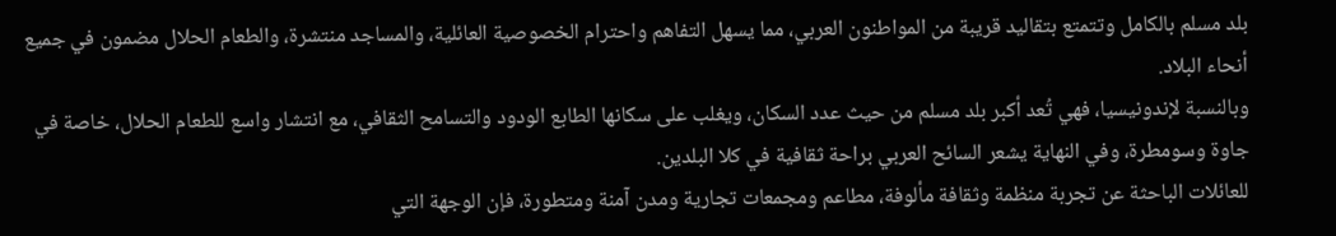بلد مسلم بالكامل وتتمتع بتقاليد قريبة من المواطنون العربي، مما يسهل التفاهم واحترام الخصوصية العائلية، والمساجد منتشرة، والطعام الحلال مضمون في جميع أنحاء البلاد.
وبالنسبة لإندونيسيا، فهي تُعد أكبر بلد مسلم من حيث عدد السكان، ويغلب على سكانها الطابع الودود والتسامح الثقافي، مع انتشار واسع للطعام الحلال، خاصة في جاوة وسومطرة، وفي النهاية يشعر السائح العربي براحة ثقافية في كلا البلدين.
للعائلات الباحثة عن تجربة منظمة وثقافة مألوفة، مطاعم ومجمعات تجارية ومدن آمنة ومتطورة، فإن الوجهة التي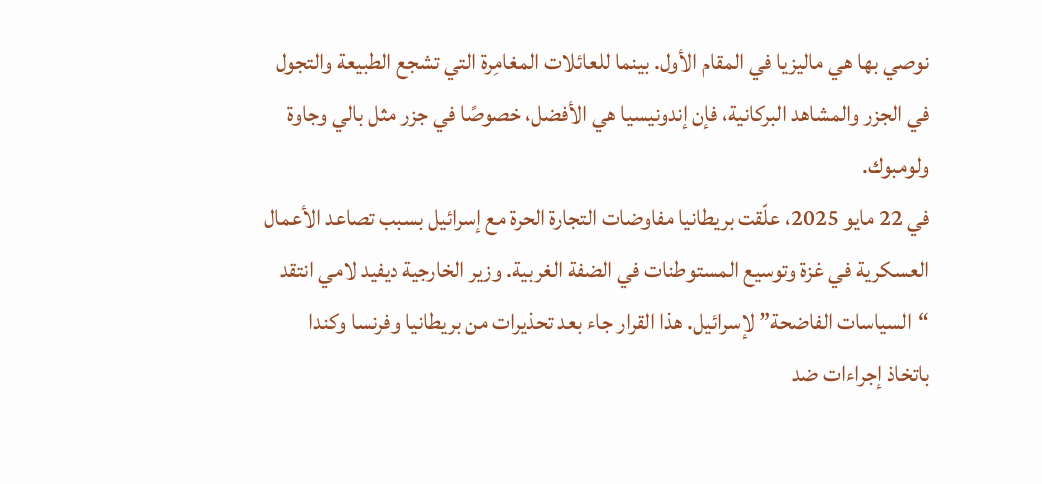نوصي بها هي ماليزيا في المقام الأول. بينما للعائلات المغامِرة التي تشجع الطبيعة والتجول في الجزر والمشاهد البركانية، فإن إندونيسيا هي الأفضل، خصوصًا في جزر مثل بالي وجاوة ولومبوك.
في 22 مايو 2025، علّقت بريطانيا مفاوضات التجارة الحرة مع إسرائيل بسبب تصاعد الأعمال العسكرية في غزة وتوسيع المستوطنات في الضفة الغربية. وزير الخارجية ديفيد لامي انتقد “السياسات الفاضحة” لإسرائيل. هذا القرار جاء بعد تحذيرات من بريطانيا وفرنسا وكندا باتخاذ إجراءات ضد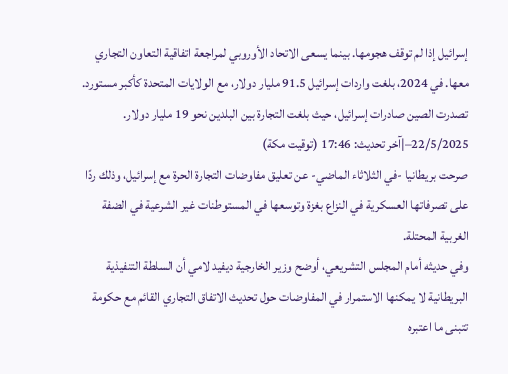إسرائيل إذا لم توقف هجومها. بينما يسعى الاتحاد الأوروبي لمراجعة اتفاقية التعاون التجاري معها. في 2024، بلغت واردات إسرائيل 91.5 مليار دولار، مع الولايات المتحدة كأكبر مستورد. تصدرت الصين صادرات إسرائيل، حيث بلغت التجارة بين البلدين نحو 19 مليار دولار.
22/5/2025–|آخر تحديث: 17:46 (توقيت مكة)
صرحت بريطانيا -في الثلاثاء الماضي- عن تعليق مفاوضات التجارة الحرة مع إسرائيل، وذلك ردًا على تصرفاتها العسكرية في النزاع بغزة وتوسعها في المستوطنات غير الشرعية في الضفة الغربية المحتلة.
وفي حديثه أمام المجلس التشريعي، أوضح وزير الخارجية ديفيد لامي أن السلطة التنفيذية البريطانية لا يمكنها الاستمرار في المفاوضات حول تحديث الاتفاق التجاري القائم مع حكومة تتبنى ما اعتبره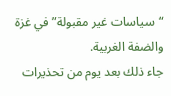“سياسات غير مقبولة” في غزة والضفة الغربية.
جاء ذلك بعد يوم من تحذيرات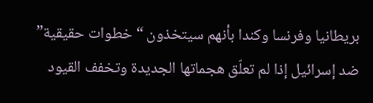بريطانيا وفرنسا وكندا بأنهم سيتخذون “خطوات حقيقية” ضد إسرائيل إذا لم تعلّق هجماتها الجديدة وتخفف القيود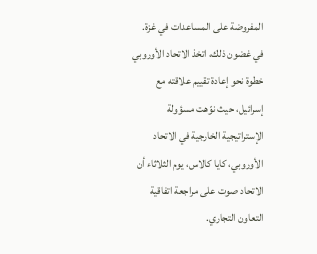المفروضة على المساعدات في غزة.
في غضون ذلك، اتخذ الاتحاد الأوروبي خطوة نحو إعادة تقييم علاقته مع إسرائيل، حيث نوّهت مسؤولة الإستراتيجية الخارجية في الاتحاد الأوروبي، كايا كالاس، يوم الثلاثاء أن الاتحاد صوت على مراجعة اتفاقية التعاون التجاري.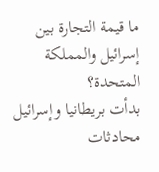ما قيمة التجارة بين إسرائيل والمملكة المتحدة؟
بدأت بريطانيا وإسرائيل محادثات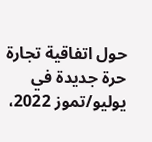حول اتفاقية تجارة حرة جديدة في يوليو/تموز 2022،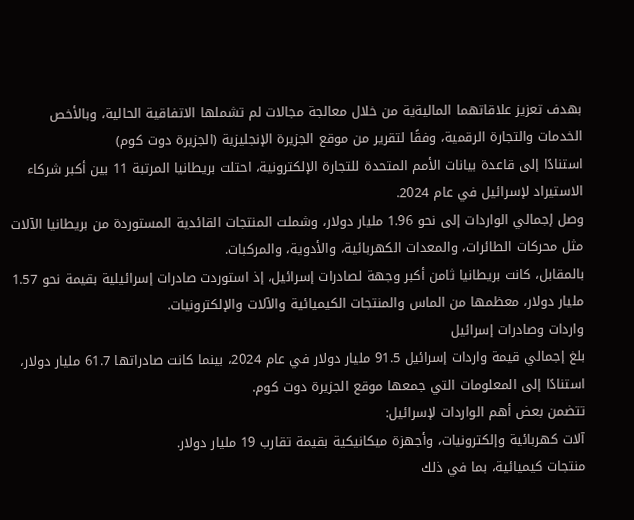بهدف تعزيز علاقاتهما الماليةية من خلال معالجة مجالات لم تشملها الاتفاقية الحالية، وبالأخص الخدمات والتجارة الرقمية، وفقًا لتقرير من موقع الجزيرة الإنجليزية (الجزيرة دوت كوم)
استنادًا إلى قاعدة بيانات الأمم المتحدة للتجارة الإلكترونية، احتلت بريطانيا المرتبة 11 بين أكبر شركاء الاستيراد لإسرائيل في عام 2024.
وصل إجمالي الواردات إلى نحو 1.96 مليار دولار، وشملت المنتجات القائدية المستوردة من بريطانيا الآلات مثل محركات الطائرات، والمعدات الكهربائية، والأدوية، والمركبات.
بالمقابل، كانت بريطانيا ثامن أكبر وجهة لصادرات إسرائيل، إذ استوردت صادرات إسرائيلية بقيمة نحو 1.57 مليار دولار، معظمها من الماس والمنتجات الكيميائية والآلات والإلكترونيات.
واردات وصادرات إسرائيل
بلغ إجمالي قيمة واردات إسرائيل 91.5 مليار دولار في عام 2024، بينما كانت صادراتها 61.7 مليار دولار، استنادًا إلى المعلومات التي جمعها موقع الجزيرة دوت كوم.
تتضمن بعض أهم الواردات لإسرائيل:
آلات كهربائية وإلكترونيات، وأجهزة ميكانيكية بقيمة تقارب 19 مليار دولار.
منتجات كيميائية، بما في ذلك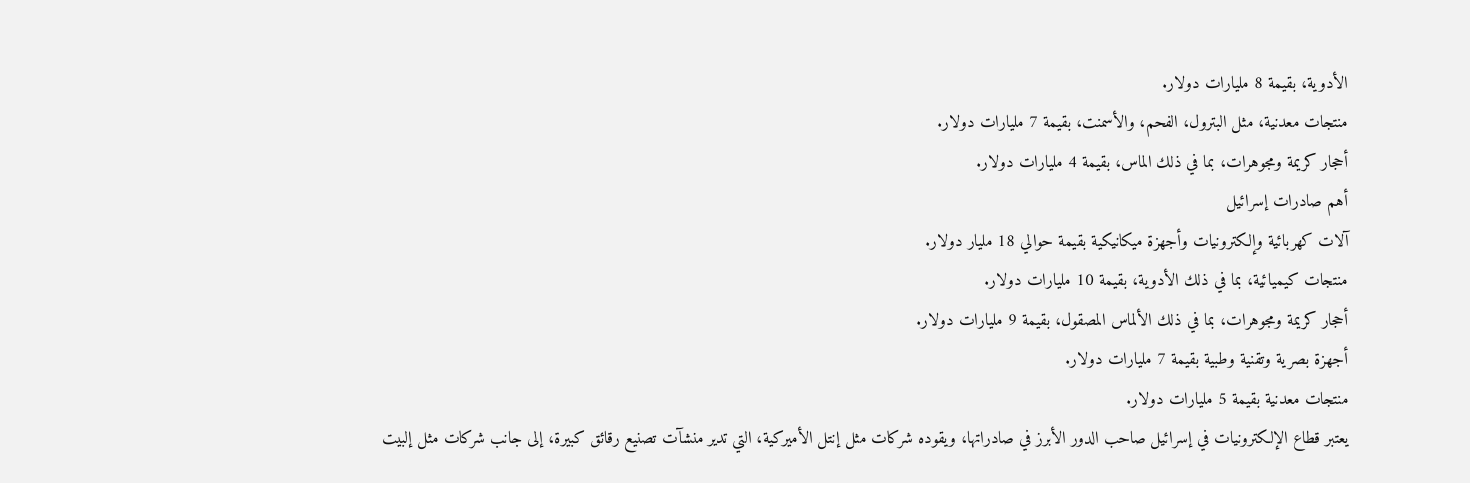الأدوية، بقيمة 8 مليارات دولار.
منتجات معدنية، مثل البترول، الفحم، والأسمنت، بقيمة 7 مليارات دولار.
أحجار كريمة ومجوهرات، بما في ذلك الماس، بقيمة 4 مليارات دولار.
أهم صادرات إسرائيل
آلات كهربائية وإلكترونيات وأجهزة ميكانيكية بقيمة حوالي 18 مليار دولار.
منتجات كيميائية، بما في ذلك الأدوية، بقيمة 10 مليارات دولار.
أحجار كريمة ومجوهرات، بما في ذلك الألماس المصقول، بقيمة 9 مليارات دولار.
أجهزة بصرية وتقنية وطبية بقيمة 7 مليارات دولار.
منتجات معدنية بقيمة 5 مليارات دولار.
يعتبر قطاع الإلكترونيات في إسرائيل صاحب الدور الأبرز في صادراتها، ويقوده شركات مثل إنتل الأميركية، التي تدير منشآت تصنيع رقائق كبيرة، إلى جانب شركات مثل إلبيت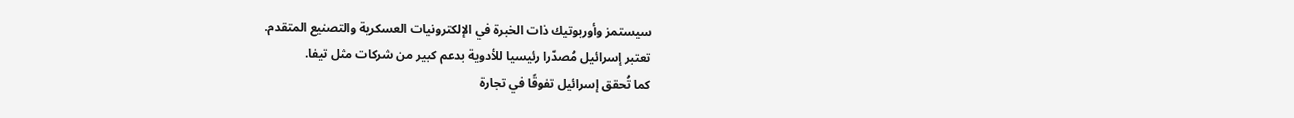سيستمز وأوربوتيك ذات الخبرة في الإلكترونيات العسكرية والتصنيع المتقدم.
تعتبر إسرائيل مُصدّرا رئيسيا للأدوية بدعم كبير من شركات مثل تيفا.
كما تُحقق إسرائيل تفوقًا في تجارة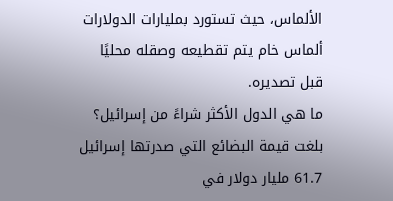الألماس، حيث تستورد بمليارات الدولارات ألماس خام يتم تقطيعه وصقله محليًا قبل تصديره.
ما هي الدول الأكثر شراءً من إسرائيل؟
بلغت قيمة البضائع التي صدرتها إسرائيل 61.7 مليار دولار في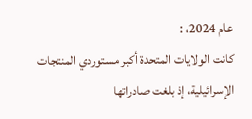عام 2024، :
كانت الولايات المتحدة أكبر مستوردي المنتجات الإسرائيلية، إذ بلغت صادراتها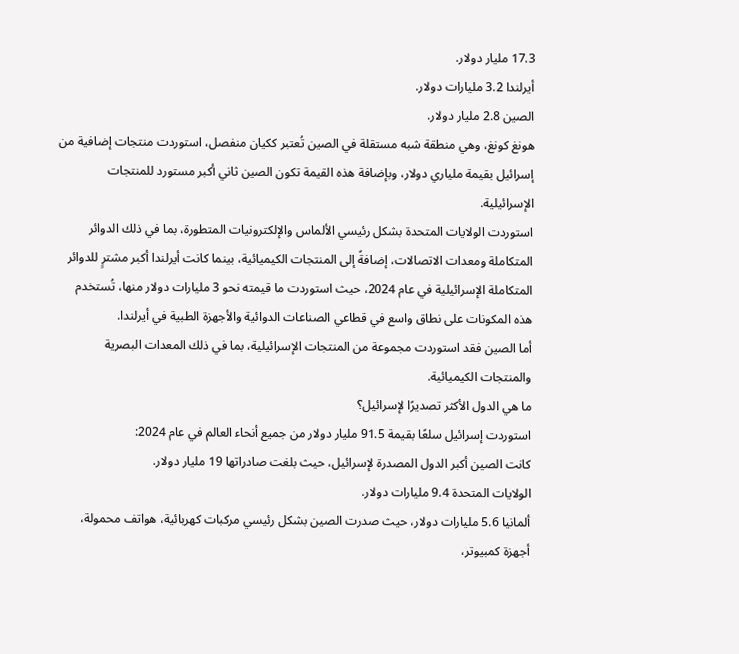17.3 مليار دولار.
أيرلندا 3.2 مليارات دولار.
الصين 2.8 مليار دولار.
هونغ كونغ، وهي منطقة شبه مستقلة في الصين تُعتبر ككيان منفصل، استوردت منتجات إضافية من إسرائيل بقيمة ملياري دولار، وبإضافة هذه القيمة تكون الصين ثاني أكبر مستورد للمنتجات الإسرائيلية.
استوردت الولايات المتحدة بشكل رئيسي الألماس والإلكترونيات المتطورة، بما في ذلك الدوائر المتكاملة ومعدات الاتصالات، إضافةً إلى المنتجات الكيميائية، بينما كانت أيرلندا أكبر مشترٍ للدوائر المتكاملة الإسرائيلية في عام 2024، حيث استوردت ما قيمته نحو 3 مليارات دولار منها، تُستخدم هذه المكونات على نطاق واسع في قطاعي الصناعات الدوائية والأجهزة الطبية في أيرلندا.
أما الصين فقد استوردت مجموعة من المنتجات الإسرائيلية، بما في ذلك المعدات البصرية والمنتجات الكيميائية.
ما هي الدول الأكثر تصديرًا لإسرائيل؟
استوردت إسرائيل سلعًا بقيمة 91.5 مليار دولار من جميع أنحاء العالم في عام 2024:
كانت الصين أكبر الدول المصدرة لإسرائيل، حيث بلغت صادراتها 19 مليار دولار.
الولايات المتحدة 9.4 مليارات دولار.
ألمانيا 5.6 مليارات دولار، حيث صدرت الصين بشكل رئيسي مركبات كهربائية، هواتف محمولة، أجهزة كمبيوتر،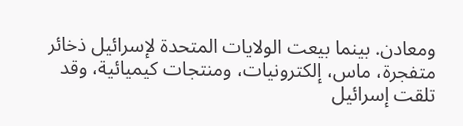ومعادن. بينما بيعت الولايات المتحدة لإسرائيل ذخائر متفجرة، ماس، إلكترونيات، ومنتجات كيميائية، وقد تلقت إسرائيل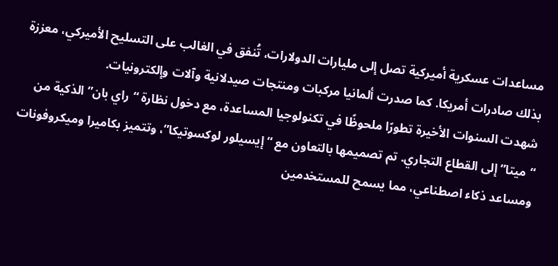مساعدات عسكرية أميركية تصل إلى مليارات الدولارات، تُنفق في الغالب على التسليح الأميركي، معززة بذلك صادرات أمريكا. كما صدرت ألمانيا مركبات ومنتجات صيدلانية وآلات وإلكترونيات.
شهدت السنوات الأخيرة تطورًا ملحوظًا في تكنولوجيا المساعدة، مع دخول نظارة “راي بان” الذكية من “ميتا” إلى القطاع التجاري. تم تصميمها بالتعاون مع “إيسيلور لوكسوتيكا”، وتتميز بكاميرا وميكروفونات ومساعد ذكاء اصطناعي، مما يسمح للمستخدمين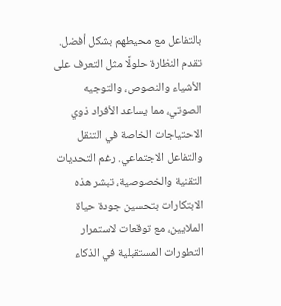بالتفاعل مع محيطهم بشكل أفضل. تقدم النظارة حلولًا مثل التعرف على الأشياء والنصوص، والتوجيه الصوتي، مما يساعد الأفراد ذوي الاحتياجات الخاصة في التنقل والتفاعل الاجتماعي. رغم التحديات التقنية والخصوصية، تبشر هذه الابتكارات بتحسين جودة حياة الملايين، مع توقعات لاستمرار التطورات المستقبلية في الذكاء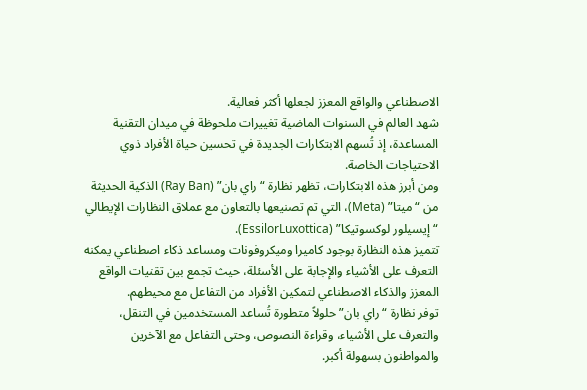الاصطناعي والواقع المعزز لجعلها أكثر فعالية.
شهد العالم في السنوات الماضية تغييرات ملحوظة في ميدان التقنية المساعدة، إذ تُسهم الابتكارات الجديدة في تحسين حياة الأفراد ذوي الاحتياجات الخاصة.
ومن أبرز هذه الابتكارات، تظهر نظارة “راي بان” (Ray Ban) الذكية الحديثة من “ميتا” (Meta)، التي تم تصنيعها بالتعاون مع عملاق النظارات الإيطالي “إيسيلور لوكسوتيكا” (EssilorLuxottica).
تتميز هذه النظارة بوجود كاميرا وميكروفونات ومساعد ذكاء اصطناعي يمكنه التعرف على الأشياء والإجابة على الأسئلة، حيث تجمع بين تقنيات الواقع المعزز والذكاء الاصطناعي لتمكين الأفراد من التفاعل مع محيطهم.
توفر نظارة “راي بان” حلولاً متطورة تُساعد المستخدمين في التنقل، والتعرف على الأشياء، وقراءة النصوص، وحتى التفاعل مع الآخرين والمواطنون بسهولة أكبر.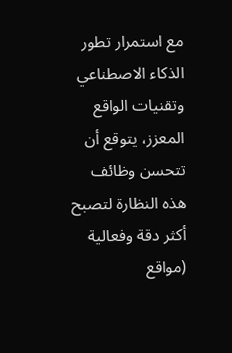مع استمرار تطور الذكاء الاصطناعي وتقنيات الواقع المعزز، يتوقع أن تتحسن وظائف هذه النظارة لتصبح أكثر دقة وفعالية (مواقع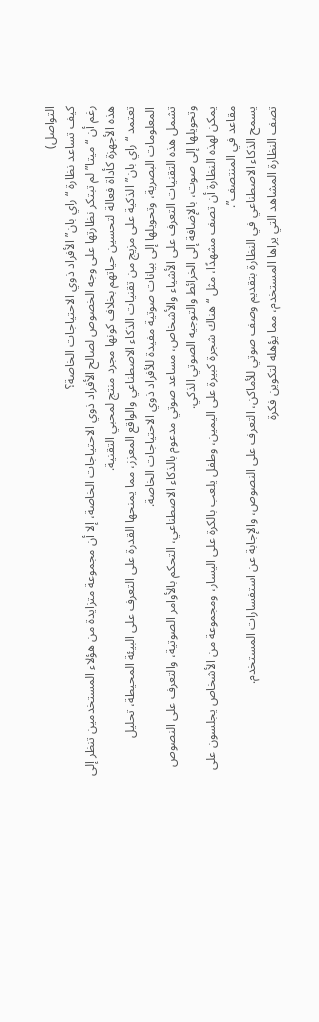التواصل)
كيف تساعد نظارة “راي بان” الأفراد ذوي الاحتياجات الخاصة؟
رغم أن “ميتا” لم تبتكر نظارتها على وجه الخصوص لصالح الأفراد ذوي الاحتياجات الخاصة، إلا أن مجموعة متزايدة من هؤلاء المستخدمين تنظر إلى هذه الأجهزة كأداة فعالة لتحسين حياتهم بخلاف كونها مجرد منتج لمحبي التقنية.
تعتمد “راي بان” الذكية على مزيج من تقنيات الذكاء الاصطناعي والواقع المعزز، مما يمنحها القدرة على التعرف على البيئة المحيطة، تحليل المعلومات البصرية، وتحويلها إلى بيانات صوتية مفيدة للأفراد ذوي الاحتياجات الخاصة.
تشمل هذه التقنيات التعرف على الأشياء والأشخاص، مساعد صوتي مدعوم بالذكاء الاصطناعي، التحكم بالأوامر الصوتية، والتعرف على النصوص وتحويلها إلى صوت، بالإضافة إلى الخرائط والتوجيه الصوتي الذكي.
يمكن لهذه النظارة أن تصف مشهدًا، مثل “هناك شجرة كبيرة على اليمين، وطفل يلعب بالكرة على اليسار، ومجموعة من الأشخاص يجلسون على مقاعد في المنتصف”.
يسمح الذكاء الاصطناعي في النظارة بتقديم وصف صوتي للأماكن، التعرف على النصوص، والإجابة عن استفسارات المستخدم.
تصف النظارة المشاهد التي يراها المستخدم، مما يؤهله لتكوين فكرة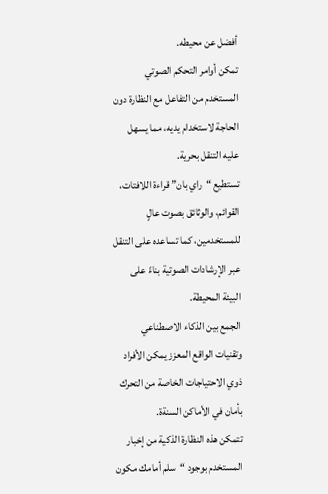أفضل عن محيطه.
تمكن أوامر التحكم الصوتي المستخدم من التفاعل مع النظارة دون الحاجة لاستخدام يديه، مما يسهل عليه التنقل بحرية.
تستطيع “راي بان” قراءة اللافتات، القوائم، والوثائق بصوت عالٍ للمستخدمين، كما تساعده على التنقل عبر الإرشادات الصوتية بناءً على البيئة المحيطة.
الجمع بين الذكاء الاصطناعي وتقنيات الواقع المعزز يمكن الأفراد ذوي الاحتياجات الخاصة من التحرك بأمان في الأماكن السنةة.
تتمكن هذه النظارة الذكية من إخبار المستخدم بوجود “سلم أمامك مكون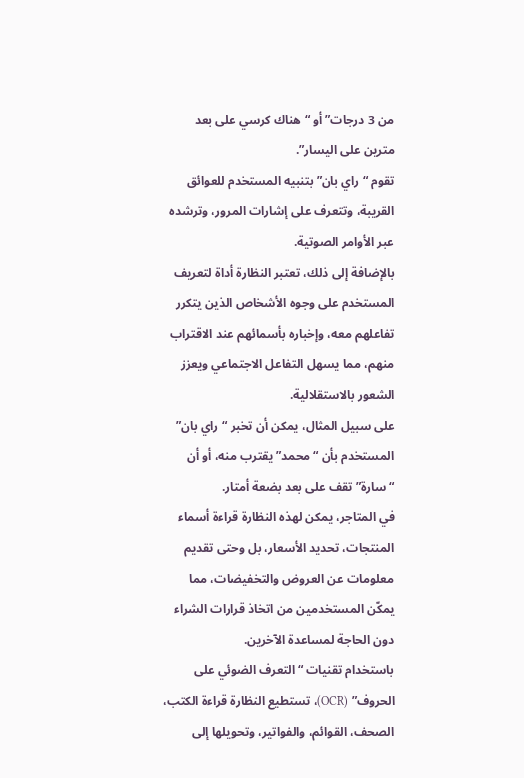من 3 درجات” أو “هناك كرسي على بعد مترين على اليسار”.
تقوم “راي بان” بتنبيه المستخدم للعوائق القريبة، وتتعرف على إشارات المرور، وترشده عبر الأوامر الصوتية.
بالإضافة إلى ذلك، تعتبر النظارة أداة لتعريف المستخدم على وجوه الأشخاص الذين يتكرر تفاعلهم معه، وإخباره بأسمائهم عند الاقتراب منهم، مما يسهل التفاعل الاجتماعي ويعزز الشعور بالاستقلالية.
على سبيل المثال، يمكن أن تخبر “راي بان” المستخدم بأن “محمد” يقترب منه، أو أن “سارة” تقف على بعد بضعة أمتار.
في المتاجر، يمكن لهذه النظارة قراءة أسماء المنتجات، تحديد الأسعار، بل وحتى تقديم معلومات عن العروض والتخفيضات، مما يمكّن المستخدمين من اتخاذ قرارات الشراء دون الحاجة لمساعدة الآخرين.
باستخدام تقنيات “التعرف الضوئي على الحروف” (OCR)، تستطيع النظارة قراءة الكتب، الصحف، القوائم، والفواتير، وتحويلها إلى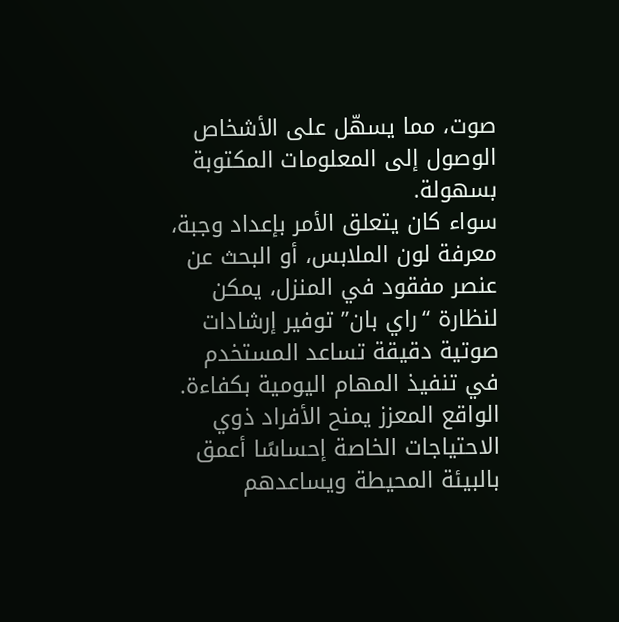صوت، مما يسهّل على الأشخاص الوصول إلى المعلومات المكتوبة بسهولة.
سواء كان يتعلق الأمر بإعداد وجبة، معرفة لون الملابس، أو البحث عن عنصر مفقود في المنزل، يمكن لنظارة “راي بان” توفير إرشادات صوتية دقيقة تساعد المستخدم في تنفيذ المهام اليومية بكفاءة.
الواقع المعزز يمنح الأفراد ذوي الاحتياجات الخاصة إحساسًا أعمق بالبيئة المحيطة ويساعدهم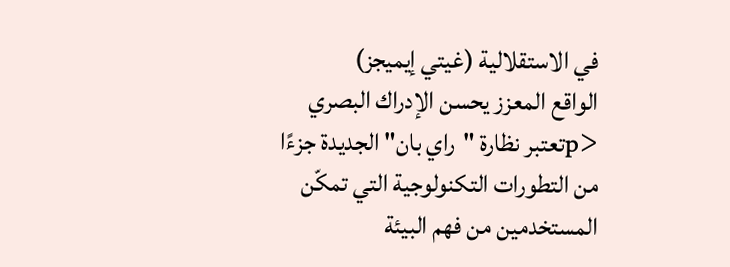في الاستقلالية (غيتي إيميجز)
الواقع المعزز يحسن الإدراك البصري
<pتعتبر نظارة "راي بان" الجديدة جزءًا من التطورات التكنولوجية التي تمكّن المستخدمين من فهم البيئة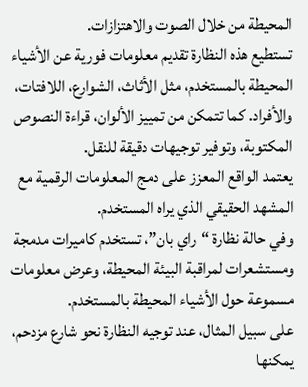المحيطة من خلال الصوت والاهتزازات.
تستطيع هذه النظارة تقديم معلومات فورية عن الأشياء المحيطة بالمستخدم، مثل الأثاث، الشوارع، اللافتات، والأفراد. كما تتمكن من تمييز الألوان، قراءة النصوص المكتوبة، وتوفير توجيهات دقيقة للنقل.
يعتمد الواقع المعزز على دمج المعلومات الرقمية مع المشهد الحقيقي الذي يراه المستخدم.
وفي حالة نظارة “راي بان”، تستخدم كاميرات مدمجة ومستشعرات لمراقبة البيئة المحيطة، وعرض معلومات مسموعة حول الأشياء المحيطة بالمستخدم.
على سبيل المثال، عند توجيه النظارة نحو شارع مزدحم، يمكنها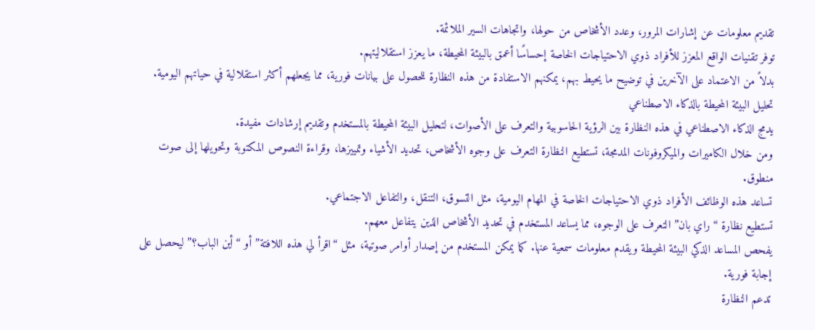تقديم معلومات عن إشارات المرور، وعدد الأشخاص من حولها، واتجاهات السير الملائمة.
توفر تقنيات الواقع المعزز للأفراد ذوي الاحتياجات الخاصة إحساسًا أعمق بالبيئة المحيطة، ما يعزز استقلاليتهم.
بدلاً من الاعتماد على الآخرين في توضيح ما يحيط بهم، يمكنهم الاستفادة من هذه النظارة للحصول على بيانات فورية، مما يجعلهم أكثر استقلالية في حياتهم اليومية.
تحليل البيئة المحيطة بالذكاء الاصطناعي
يدمج الذكاء الاصطناعي في هذه النظارة بين الرؤية الحاسوبية والتعرف على الأصوات، لتحليل البيئة المحيطة بالمستخدم وتقديم إرشادات مفيدة.
ومن خلال الكاميرات والميكروفونات المدمجة، تستطيع النظارة التعرف على وجوه الأشخاص، تحديد الأشياء وتمييزها، وقراءة النصوص المكتوبة وتحويلها إلى صوت منطوق.
تساعد هذه الوظائف الأفراد ذوي الاحتياجات الخاصة في المهام اليومية، مثل التسوق، التنقل، والتفاعل الاجتماعي.
تستطيع نظارة “راي بان” التعرف على الوجوه، مما يساعد المستخدم في تحديد الأشخاص الذين يتفاعل معهم.
يفحص المساعد الذكي البيئة المحيطة ويقدم معلومات سمعية عنها. كما يمكن المستخدم من إصدار أوامر صوتية، مثل “اقرأ لي هذه اللافتة” أو “أين الباب؟” ليحصل على إجابة فورية.
تدعم النظارة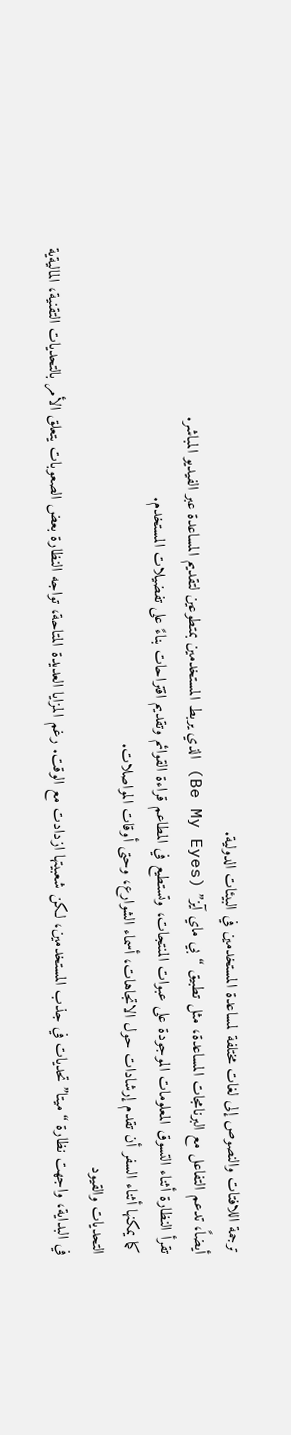ترجمة اللافتات والنصوص إلى لغات مختلفة لمساعدة المستخدمين في البيئات الدولية.
أيضاً، تدعم التفاعل مع البرنامجات المساعدة، مثل تطبيق “بي ماي آيز” (Be My Eyes) الذي يربط المستخدمين بمتطوعين لتقديم المساعدة عبر الفيديو المباشر.
تقرأ النظارة أثناء التسوق المعلومات الموجودة على عبوات المنتجات، وتستطيع في المطاعم قراءة القوائم وتقديم اقتراحات بناءً على تفضيلات المستخدم.
كما يمكنها أثناء السفر أن تقدم إرشادات حول الاتجاهات، أسماء الشوارع، وحتى أوقات المواصلات.
التحديات والقيود
في البداية، واجهت نظارة “ميتا” تحديات في جذب المستخدمين، لكن شعبيتها ازدادت مع الوقت. رغم المزايا العديدة المتاحة، تواجه النظارة بعض الصعوبات يتعلق الأمر بالتحديات التقنية، الماليةية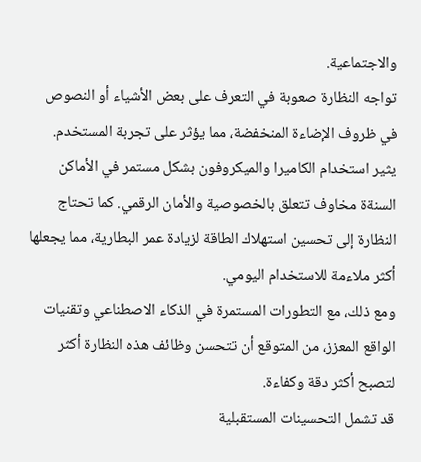والاجتماعية.
تواجه النظارة صعوبة في التعرف على بعض الأشياء أو النصوص في ظروف الإضاءة المنخفضة، مما يؤثر على تجربة المستخدم.
يثير استخدام الكاميرا والميكروفون بشكل مستمر في الأماكن السنةة مخاوف تتعلق بالخصوصية والأمان الرقمي. كما تحتاج النظارة إلى تحسين استهلاك الطاقة لزيادة عمر البطارية، مما يجعلها أكثر ملاءمة للاستخدام اليومي.
ومع ذلك، مع التطورات المستمرة في الذكاء الاصطناعي وتقنيات الواقع المعزز، من المتوقع أن تتحسن وظائف هذه النظارة أكثر لتصبح أكثر دقة وكفاءة.
قد تشمل التحسينات المستقبلية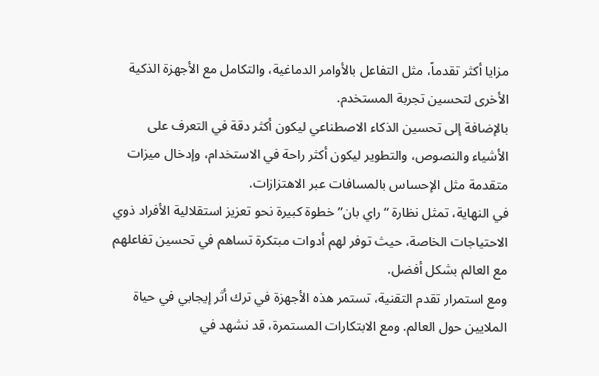مزايا أكثر تقدماً، مثل التفاعل بالأوامر الدماغية، والتكامل مع الأجهزة الذكية الأخرى لتحسين تجربة المستخدم.
بالإضافة إلى تحسين الذكاء الاصطناعي ليكون أكثر دقة في التعرف على الأشياء والنصوص، والتطوير ليكون أكثر راحة في الاستخدام، وإدخال ميزات متقدمة مثل الإحساس بالمسافات عبر الاهتزازات.
في النهاية، تمثل نظارة “راي بان” خطوة كبيرة نحو تعزيز استقلالية الأفراد ذوي الاحتياجات الخاصة، حيث توفر لهم أدوات مبتكرة تساهم في تحسين تفاعلهم مع العالم بشكل أفضل.
ومع استمرار تقدم التقنية، تستمر هذه الأجهزة في ترك أثر إيجابي في حياة الملايين حول العالم. ومع الابتكارات المستمرة، قد نشهد في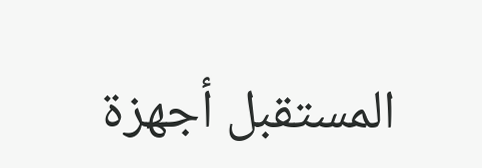المستقبل أجهزة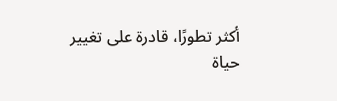أكثر تطورًا، قادرة على تغيير حياة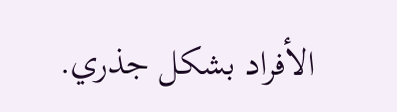الأفراد بشكل جذري.